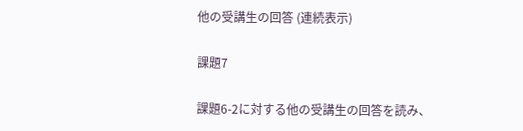他の受講生の回答 (連続表示)

課題7

課題6-2に対する他の受講生の回答を読み、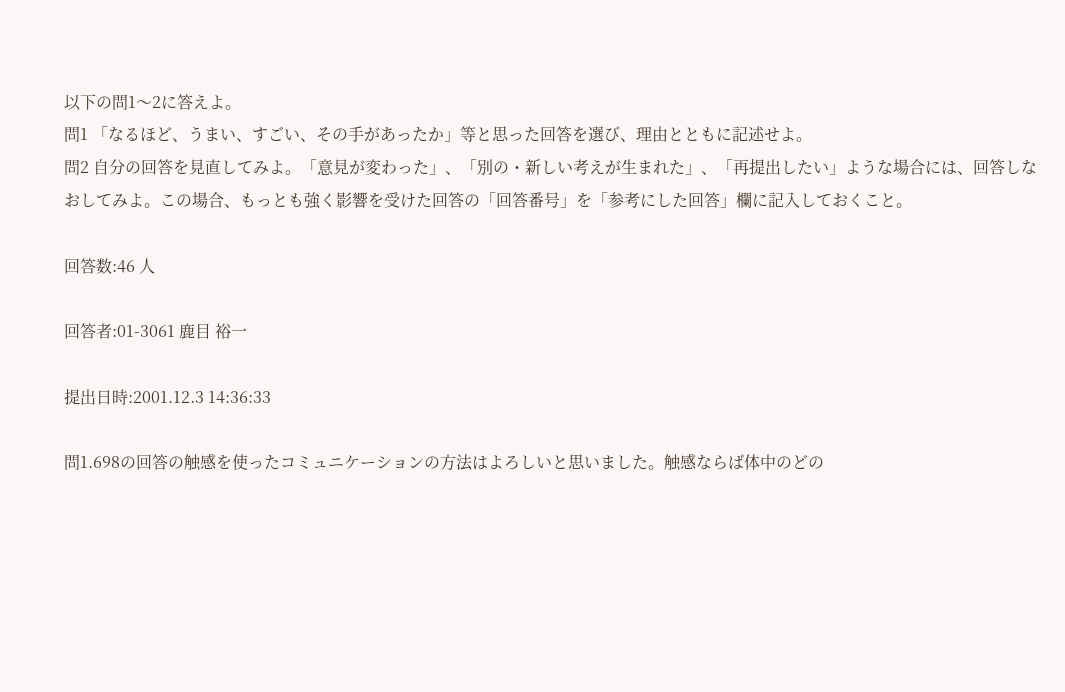以下の問1〜2に答えよ。
問1 「なるほど、うまい、すごい、その手があったか」等と思った回答を選び、理由とともに記述せよ。
問2 自分の回答を見直してみよ。「意見が変わった」、「別の・新しい考えが生まれた」、「再提出したい」ような場合には、回答しなおしてみよ。この場合、もっとも強く影響を受けた回答の「回答番号」を「参考にした回答」欄に記入しておくこと。

回答数:46 人

回答者:01-3061 鹿目 裕一

提出日時:2001.12.3 14:36:33

問1.698の回答の触感を使ったコミュニケーションの方法はよろしいと思いました。触感ならば体中のどの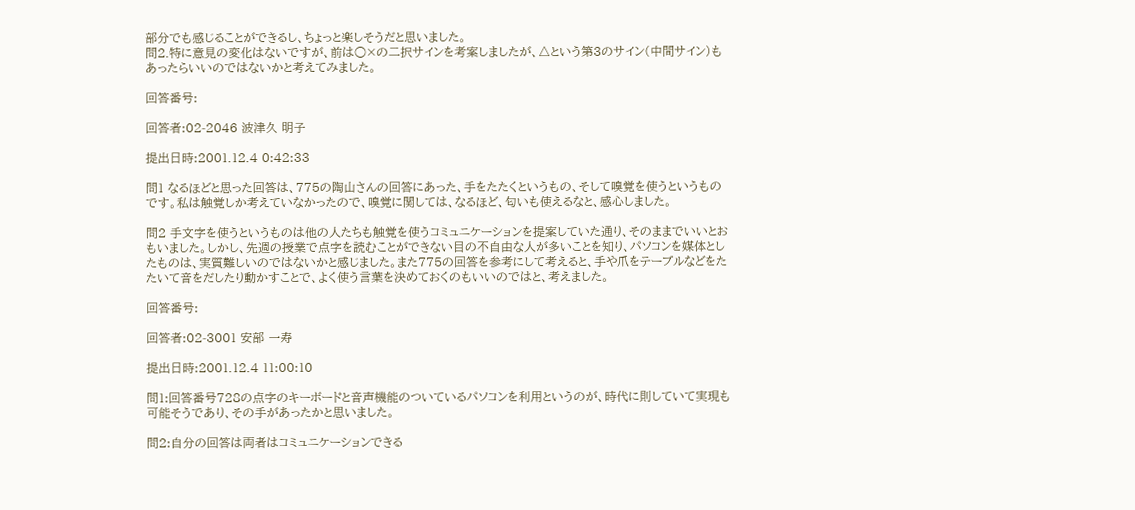部分でも感じることができるし、ちょっと楽しそうだと思いました。
問2.特に意見の変化はないですが、前は○×の二択サインを考案しましたが、△という第3のサイン(中間サイン)もあったらいいのではないかと考えてみました。

回答番号:

回答者:02-2046 波津久 明子

提出日時:2001.12.4 0:42:33

問1 なるほどと思った回答は、775の陶山さんの回答にあった、手をたたくというもの、そして嗅覚を使うというものです。私は触覚しか考えていなかったので、嗅覚に関しては、なるほど、匂いも使えるなと、感心しました。

問2 手文字を使うというものは他の人たちも触覚を使うコミュニケーションを提案していた通り、そのままでいいとおもいました。しかし、先週の授業で点字を読むことができない目の不自由な人が多いことを知り、パソコンを媒体としたものは、実質難しいのではないかと感じました。また775の回答を参考にして考えると、手や爪をテーブルなどをたたいて音をだしたり動かすことで、よく使う言葉を決めておくのもいいのではと、考えました。

回答番号:

回答者:02-3001 安部 一寿

提出日時:2001.12.4 11:00:10

問1:回答番号728の点字のキーボードと音声機能のついているパソコンを利用というのが、時代に則していて実現も可能そうであり、その手があったかと思いました。

問2:自分の回答は両者はコミュニケーションできる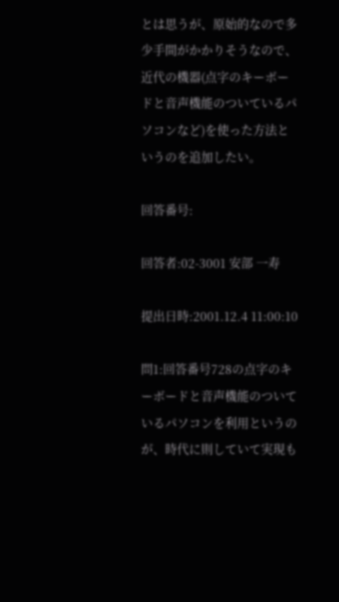とは思うが、原始的なので多少手間がかかりそうなので、近代の機器(点字のキーボードと音声機能のついているパソコンなど)を使った方法というのを追加したい。

回答番号:

回答者:02-3001 安部 一寿

提出日時:2001.12.4 11:00:10

問1:回答番号728の点字のキーボードと音声機能のついているパソコンを利用というのが、時代に則していて実現も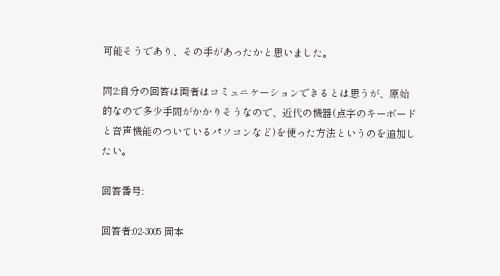可能そうであり、その手があったかと思いました。

問2:自分の回答は両者はコミュニケーションできるとは思うが、原始的なので多少手間がかかりそうなので、近代の機器(点字のキーボードと音声機能のついているパソコンなど)を使った方法というのを追加したい。

回答番号:

回答者:02-3005 岡本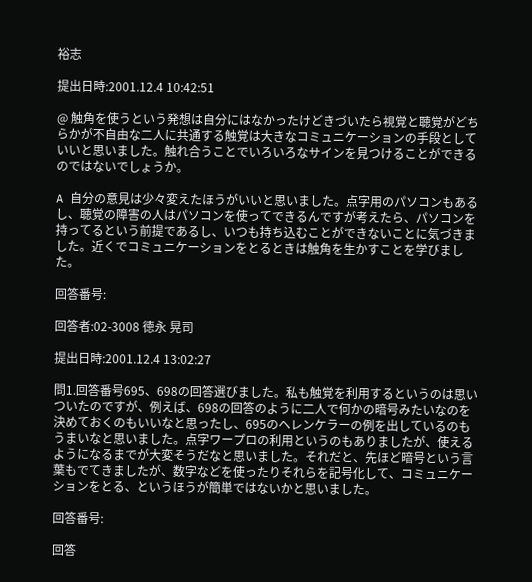裕志

提出日時:2001.12.4 10:42:51

@ 触角を使うという発想は自分にはなかったけどきづいたら視覚と聴覚がどちらかが不自由な二人に共通する触覚は大きなコミュニケーションの手段としていいと思いました。触れ合うことでいろいろなサインを見つけることができるのではないでしょうか。

A 自分の意見は少々変えたほうがいいと思いました。点字用のパソコンもあるし、聴覚の障害の人はパソコンを使ってできるんですが考えたら、パソコンを持ってるという前提であるし、いつも持ち込むことができないことに気づきました。近くでコミュニケーションをとるときは触角を生かすことを学びました。

回答番号:

回答者:02-3008 徳永 晃司

提出日時:2001.12.4 13:02:27

問1.回答番号695、698の回答選びました。私も触覚を利用するというのは思いついたのですが、例えば、698の回答のように二人で何かの暗号みたいなのを決めておくのもいいなと思ったし、695のヘレンケラーの例を出しているのもうまいなと思いました。点字ワープロの利用というのもありましたが、使えるようになるまでが大変そうだなと思いました。それだと、先ほど暗号という言葉もでてきましたが、数字などを使ったりそれらを記号化して、コミュニケーションをとる、というほうが簡単ではないかと思いました。

回答番号:

回答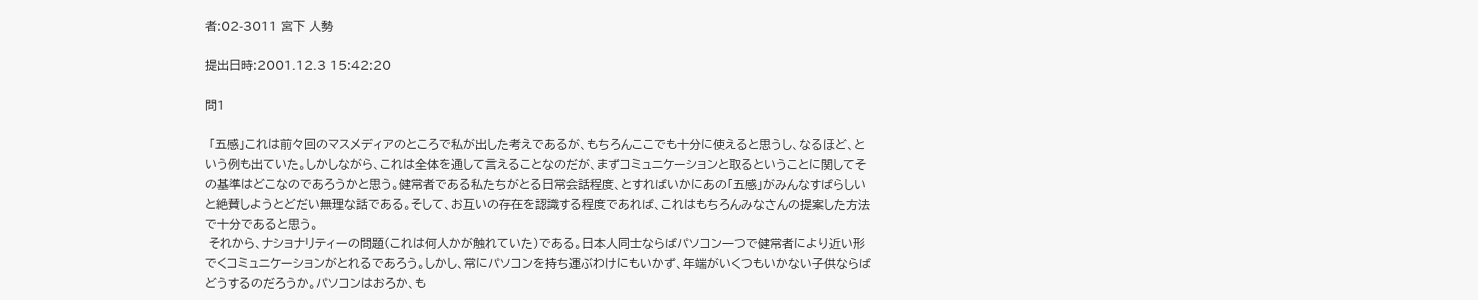者:02-3011 宮下 人勢

提出日時:2001.12.3 15:42:20

問1

 「五感」これは前々回のマスメディアのところで私が出した考えであるが、もちろんここでも十分に使えると思うし、なるほど、という例も出ていた。しかしながら、これは全体を通して言えることなのだが、まずコミュニケーションと取るということに関してその基準はどこなのであろうかと思う。健常者である私たちがとる日常会話程度、とすればいかにあの「五感」がみんなすばらしいと絶賛しようとどだい無理な話である。そして、お互いの存在を認識する程度であれば、これはもちろんみなさんの提案した方法で十分であると思う。
 それから、ナショナリティーの問題(これは何人かが触れていた)である。日本人同士ならばパソコン一つで健常者により近い形でくコミュニケーションがとれるであろう。しかし、常にパソコンを持ち運ぶわけにもいかず、年端がいくつもいかない子供ならばどうするのだろうか。パソコンはおろか、も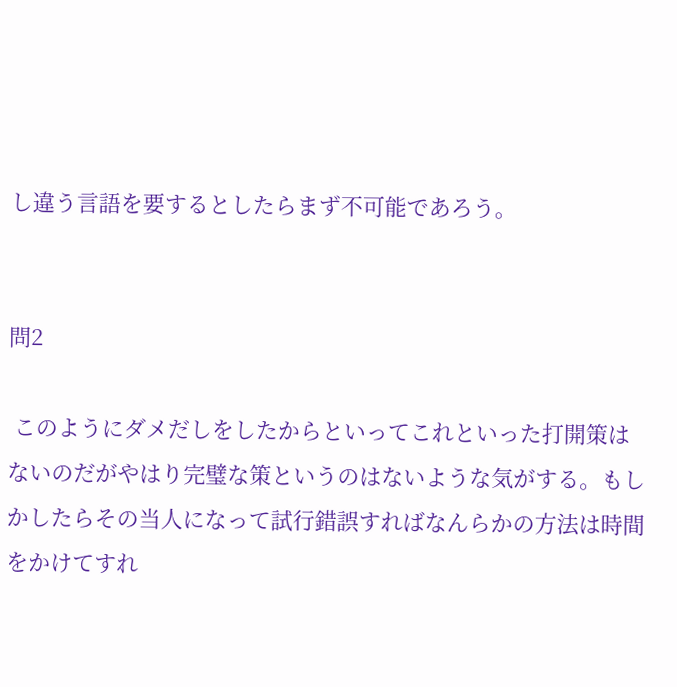し違う言語を要するとしたらまず不可能であろう。


問2

 このようにダメだしをしたからといってこれといった打開策はないのだがやはり完璧な策というのはないような気がする。もしかしたらその当人になって試行錯誤すればなんらかの方法は時間をかけてすれ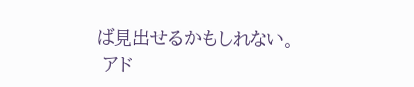ば見出せるかもしれない。
 アド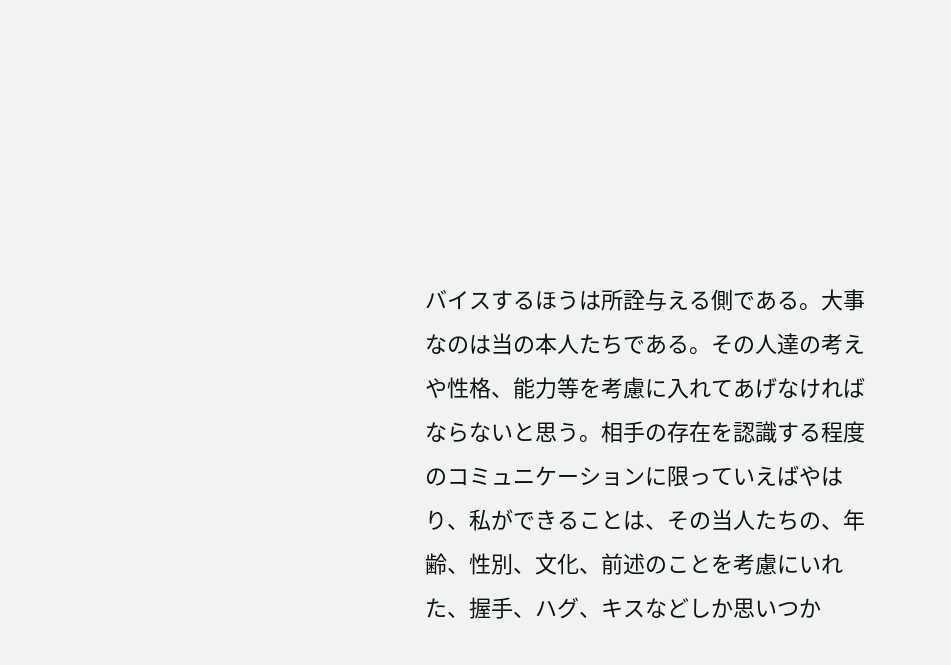バイスするほうは所詮与える側である。大事なのは当の本人たちである。その人達の考えや性格、能力等を考慮に入れてあげなければならないと思う。相手の存在を認識する程度のコミュニケーションに限っていえばやはり、私ができることは、その当人たちの、年齢、性別、文化、前述のことを考慮にいれた、握手、ハグ、キスなどしか思いつか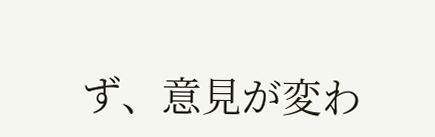ず、意見が変わ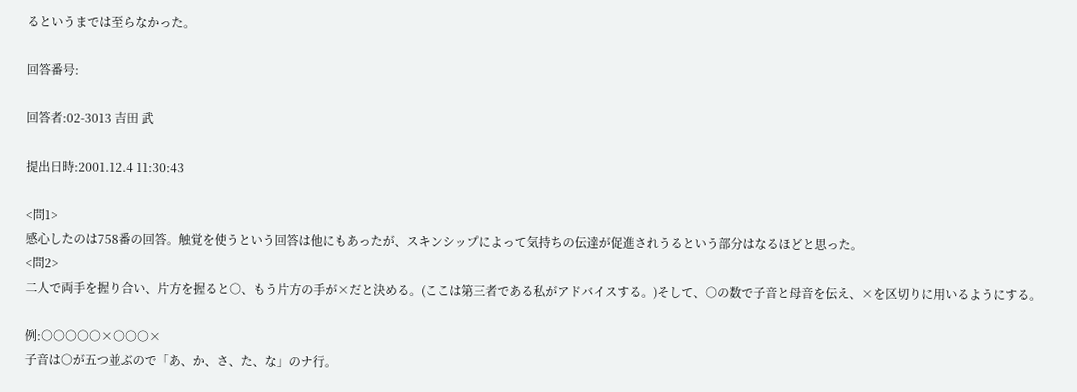るというまでは至らなかった。

回答番号:

回答者:02-3013 吉田 武

提出日時:2001.12.4 11:30:43

<問1>
感心したのは758番の回答。触覚を使うという回答は他にもあったが、スキンシップによって気持ちの伝達が促進されうるという部分はなるほどと思った。
<問2>
二人で両手を握り合い、片方を握ると○、もう片方の手が×だと決める。(ここは第三者である私がアドバイスする。)そして、○の数で子音と母音を伝え、×を区切りに用いるようにする。

例:○○○○○×○○○×
子音は○が五つ並ぶので「あ、か、さ、た、な」のナ行。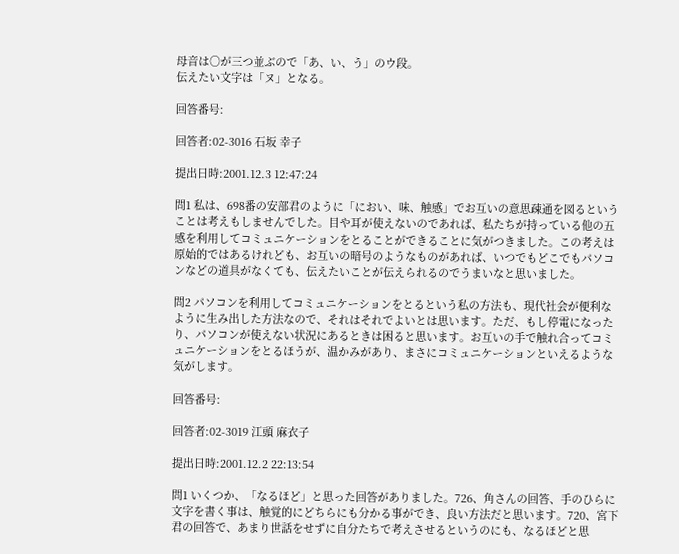母音は○が三つ並ぶので「あ、い、う」のウ段。
伝えたい文字は「ヌ」となる。

回答番号:

回答者:02-3016 石坂 幸子

提出日時:2001.12.3 12:47:24

問1 私は、698番の安部君のように「におい、味、触感」でお互いの意思疎通を図るということは考えもしませんでした。目や耳が使えないのであれば、私たちが持っている他の五感を利用してコミュニケーションをとることができることに気がつきました。この考えは原始的ではあるけれども、お互いの暗号のようなものがあれば、いつでもどこでもパソコンなどの道具がなくても、伝えたいことが伝えられるのでうまいなと思いました。

問2 パソコンを利用してコミュニケーションをとるという私の方法も、現代社会が便利なように生み出した方法なので、それはそれでよいとは思います。ただ、もし停電になったり、パソコンが使えない状況にあるときは困ると思います。お互いの手で触れ合ってコミュニケーションをとるほうが、温かみがあり、まさにコミュニケーションといえるような気がします。

回答番号:

回答者:02-3019 江頭 麻衣子

提出日時:2001.12.2 22:13:54

問1 いくつか、「なるほど」と思った回答がありました。726、角さんの回答、手のひらに文字を書く事は、触覚的にどちらにも分かる事ができ、良い方法だと思います。720、宮下君の回答で、あまり世話をせずに自分たちで考えさせるというのにも、なるほどと思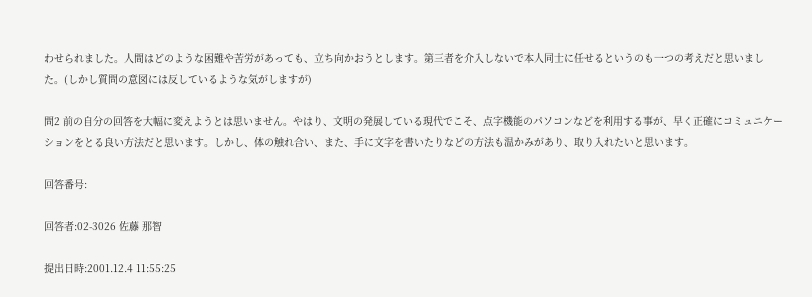わせられました。人間はどのような困難や苦労があっても、立ち向かおうとします。第三者を介入しないで本人同士に任せるというのも一つの考えだと思いました。(しかし質問の意図には反しているような気がしますが)

問2 前の自分の回答を大幅に変えようとは思いません。やはり、文明の発展している現代でこそ、点字機能のパソコンなどを利用する事が、早く正確にコミュニケーションをとる良い方法だと思います。しかし、体の触れ合い、また、手に文字を書いたりなどの方法も温かみがあり、取り入れたいと思います。

回答番号:

回答者:02-3026 佐藤 那智

提出日時:2001.12.4 11:55:25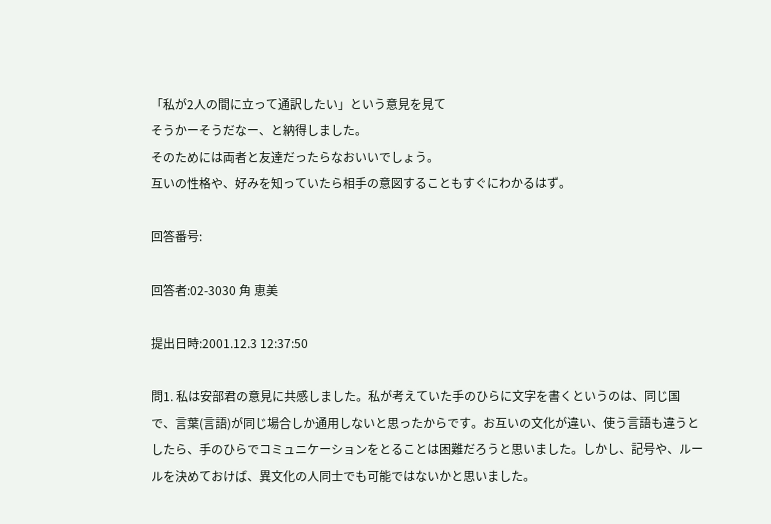「私が2人の間に立って通訳したい」という意見を見て
そうかーそうだなー、と納得しました。
そのためには両者と友達だったらなおいいでしょう。
互いの性格や、好みを知っていたら相手の意図することもすぐにわかるはず。

回答番号:

回答者:02-3030 角 恵美

提出日時:2001.12.3 12:37:50

問1. 私は安部君の意見に共感しました。私が考えていた手のひらに文字を書くというのは、同じ国で、言葉(言語)が同じ場合しか通用しないと思ったからです。お互いの文化が違い、使う言語も違うとしたら、手のひらでコミュニケーションをとることは困難だろうと思いました。しかし、記号や、ルールを決めておけば、異文化の人同士でも可能ではないかと思いました。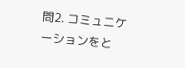問2. コミュニケーションをと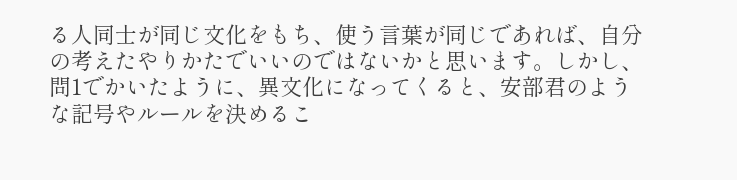る人同士が同じ文化をもち、使う言葉が同じであれば、自分の考えたやりかたでいいのではないかと思います。しかし、問1でかいたように、異文化になってくると、安部君のような記号やルールを決めるこ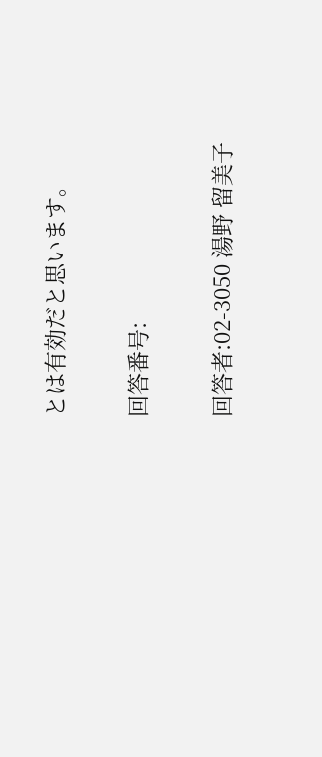とは有効だと思います。

回答番号:

回答者:02-3050 湯野 留美子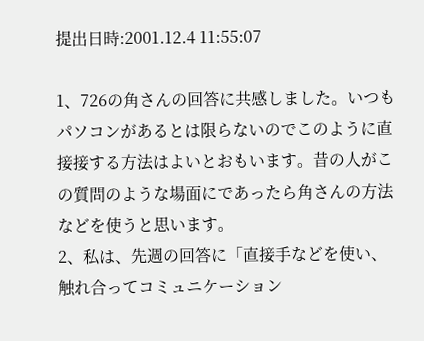提出日時:2001.12.4 11:55:07

1、726の角さんの回答に共感しました。いつもパソコンがあるとは限らないのでこのように直接接する方法はよいとおもいます。昔の人がこの質問のような場面にであったら角さんの方法などを使うと思います。
2、私は、先週の回答に「直接手などを使い、触れ合ってコミュニケーション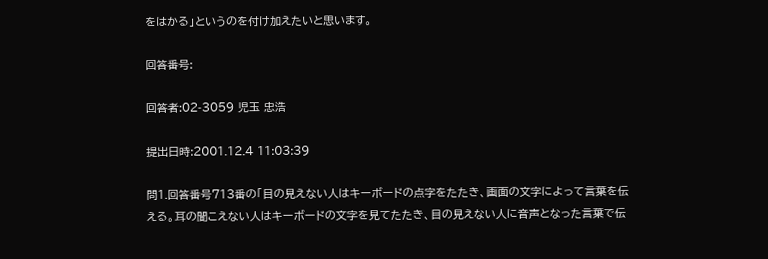をはかる」というのを付け加えたいと思います。

回答番号:

回答者:02-3059 児玉 忠浩

提出日時:2001.12.4 11:03:39

問1.回答番号713番の「目の見えない人はキーボードの点字をたたき、画面の文字によって言葉を伝える。耳の聞こえない人はキーボードの文字を見てたたき、目の見えない人に音声となった言葉で伝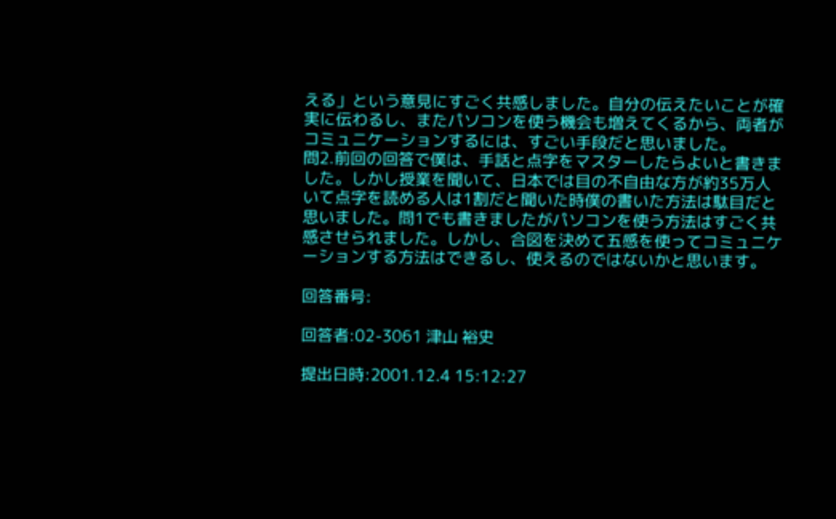える」という意見にすごく共感しました。自分の伝えたいことが確実に伝わるし、またパソコンを使う機会も増えてくるから、両者がコミュニケーションするには、すごい手段だと思いました。
問2.前回の回答で僕は、手話と点字をマスターしたらよいと書きました。しかし授業を聞いて、日本では目の不自由な方が約35万人いて点字を読める人は1割だと聞いた時僕の書いた方法は駄目だと思いました。問1でも書きましたがパソコンを使う方法はすごく共感させられました。しかし、合図を決めて五感を使ってコミュニケーションする方法はできるし、使えるのではないかと思います。

回答番号:

回答者:02-3061 津山 裕史

提出日時:2001.12.4 15:12:27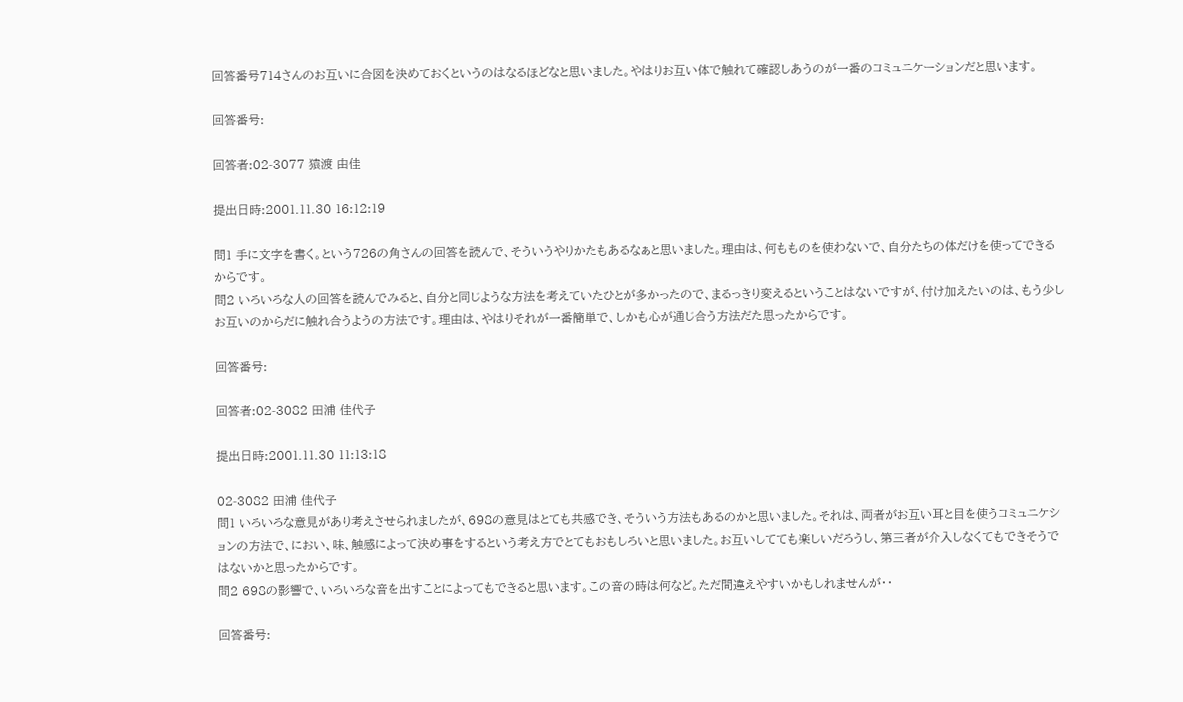回答番号714さんのお互いに合図を決めておくというのはなるほどなと思いました。やはりお互い体で触れて確認しあうのが一番のコミュニケーションだと思います。

回答番号:

回答者:02-3077 猿渡 由佳

提出日時:2001.11.30 16:12:19

問1 手に文字を書く。という726の角さんの回答を読んで、そういうやりかたもあるなぁと思いました。理由は、何もものを使わないで、自分たちの体だけを使ってできるからです。
問2 いろいろな人の回答を読んでみると、自分と同じような方法を考えていたひとが多かったので、まるっきり変えるということはないですが、付け加えたいのは、もう少しお互いのからだに触れ合うようの方法です。理由は、やはりそれが一番簡単で、しかも心が通じ合う方法だた思ったからです。

回答番号:

回答者:02-3082 田浦 佳代子

提出日時:2001.11.30 11:13:18

02-3082 田浦 佳代子
問1 いろいろな意見があり考えさせられましたが、698の意見はとても共感でき、そういう方法もあるのかと思いました。それは、両者がお互い耳と目を使うコミュニケションの方法で、におい、味、触感によって決め事をするという考え方でとてもおもしろいと思いました。お互いしてても楽しいだろうし、第三者が介入しなくてもできそうではないかと思ったからです。
問2 698の影響で、いろいろな音を出すことによってもできると思います。この音の時は何など。ただ間違えやすいかもしれませんが・・

回答番号: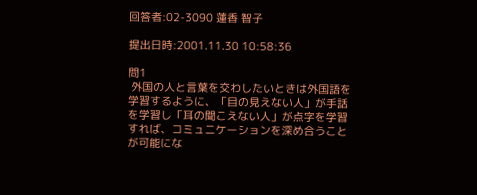回答者:02-3090 蓮香 智子

提出日時:2001.11.30 10:58:36

問1
 外国の人と言葉を交わしたいときは外国語を学習するように、「目の見えない人」が手話を学習し「耳の聞こえない人」が点字を学習すれば、コミュニケーションを深め合うことが可能にな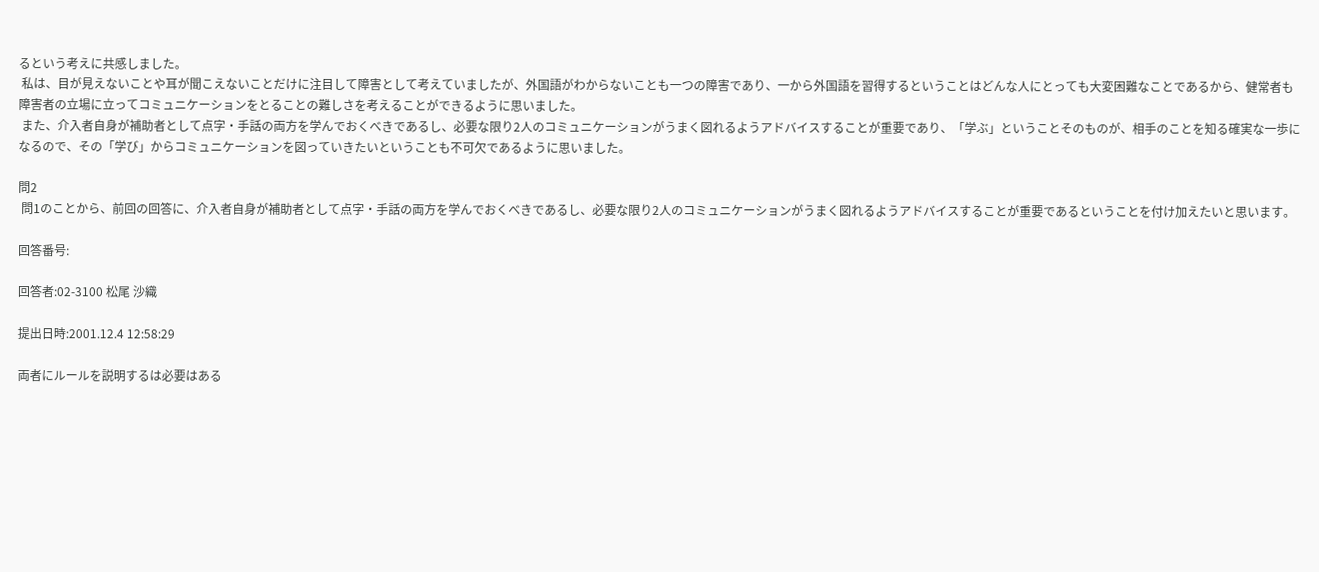るという考えに共感しました。
 私は、目が見えないことや耳が聞こえないことだけに注目して障害として考えていましたが、外国語がわからないことも一つの障害であり、一から外国語を習得するということはどんな人にとっても大変困難なことであるから、健常者も障害者の立場に立ってコミュニケーションをとることの難しさを考えることができるように思いました。
 また、介入者自身が補助者として点字・手話の両方を学んでおくべきであるし、必要な限り2人のコミュニケーションがうまく図れるようアドバイスすることが重要であり、「学ぶ」ということそのものが、相手のことを知る確実な一歩になるので、その「学び」からコミュニケーションを図っていきたいということも不可欠であるように思いました。

問2
 問1のことから、前回の回答に、介入者自身が補助者として点字・手話の両方を学んでおくべきであるし、必要な限り2人のコミュニケーションがうまく図れるようアドバイスすることが重要であるということを付け加えたいと思います。

回答番号:

回答者:02-3100 松尾 沙織

提出日時:2001.12.4 12:58:29

両者にルールを説明するは必要はある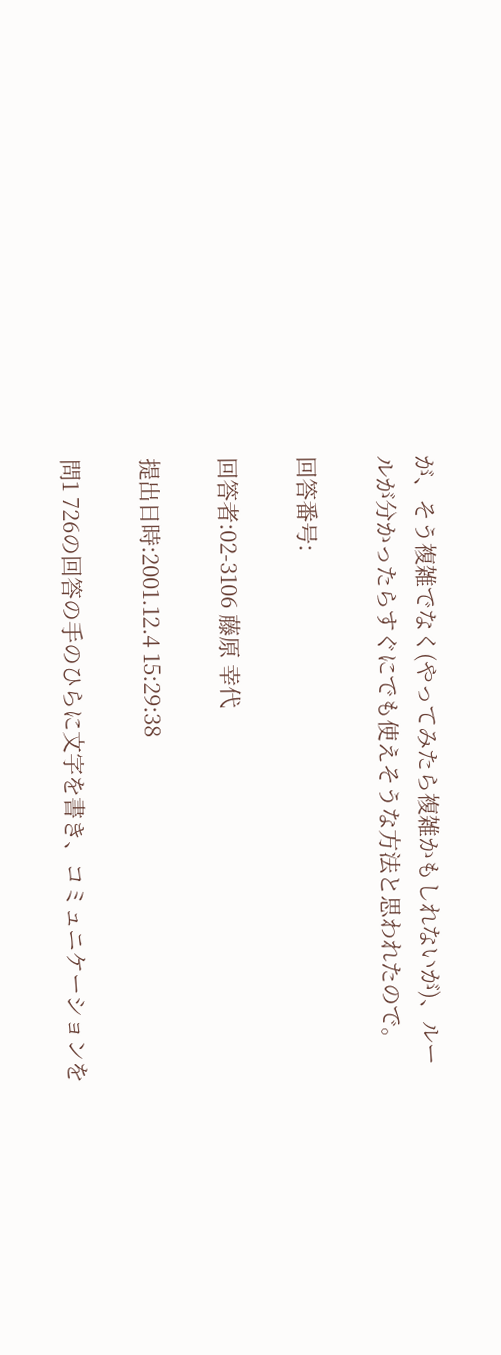が、そう複雑でなく(やってみたら複雑かもしれないが)、ルールが分かったらすぐにでも使えそうな方法と思われたので。

回答番号:

回答者:02-3106 藤原 幸代

提出日時:2001.12.4 15:29:38

問1 726の回答の手のひらに文字を書き、コミュニケーションを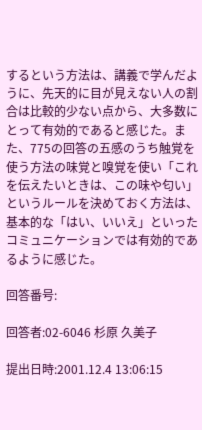するという方法は、講義で学んだように、先天的に目が見えない人の割合は比較的少ない点から、大多数にとって有効的であると感じた。また、775の回答の五感のうち触覚を使う方法の味覚と嗅覚を使い「これを伝えたいときは、この味や匂い」というルールを決めておく方法は、基本的な「はい、いいえ」といったコミュニケーションでは有効的であるように感じた。

回答番号:

回答者:02-6046 杉原 久美子

提出日時:2001.12.4 13:06:15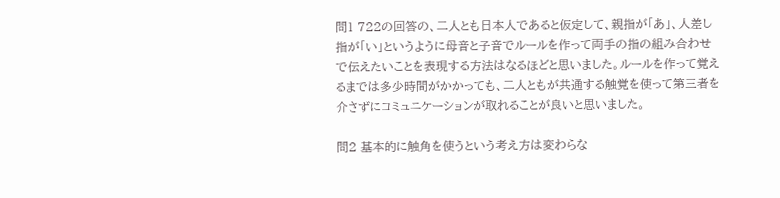問1 722の回答の、二人とも日本人であると仮定して、親指が「あ」、人差し指が「い」というように母音と子音でルールを作って両手の指の組み合わせで伝えたいことを表現する方法はなるほどと思いました。ルールを作って覚えるまでは多少時間がかかっても、二人ともが共通する触覚を使って第三者を介さずにコミュニケーションが取れることが良いと思いました。

問2 基本的に触角を使うという考え方は変わらな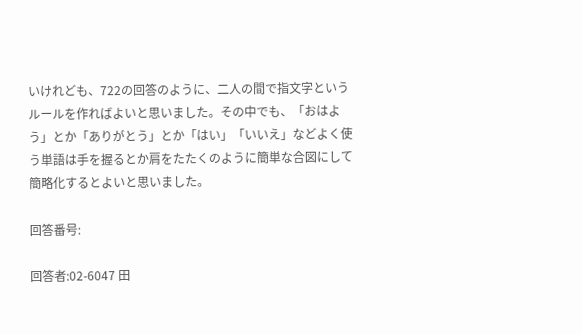いけれども、722の回答のように、二人の間で指文字というルールを作ればよいと思いました。その中でも、「おはよう」とか「ありがとう」とか「はい」「いいえ」などよく使う単語は手を握るとか肩をたたくのように簡単な合図にして簡略化するとよいと思いました。

回答番号:

回答者:02-6047 田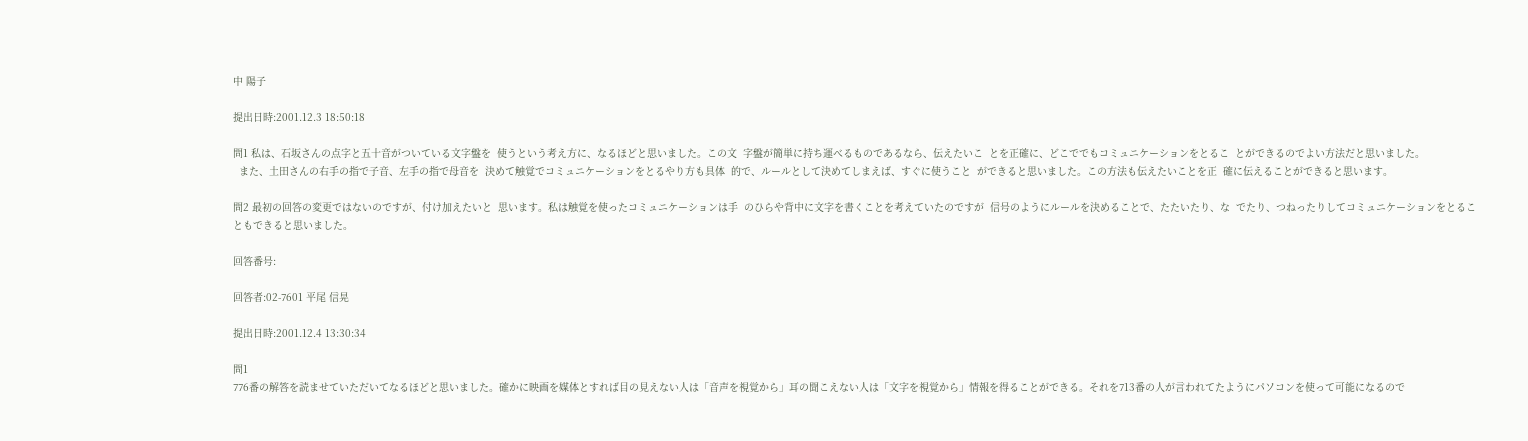中 陽子

提出日時:2001.12.3 18:50:18

問1 私は、石坂さんの点字と五十音がついている文字盤を  使うという考え方に、なるほどと思いました。この文  字盤が簡単に持ち運べるものであるなら、伝えたいこ  とを正確に、どこででもコミュニケーションをとるこ  とができるのでよい方法だと思いました。
  また、土田さんの右手の指で子音、左手の指で母音を  決めて触覚でコミュニケーションをとるやり方も具体  的で、ルールとして決めてしまえば、すぐに使うこと  ができると思いました。この方法も伝えたいことを正  確に伝えることができると思います。

問2 最初の回答の変更ではないのですが、付け加えたいと  思います。私は触覚を使ったコミュニケーションは手  のひらや背中に文字を書くことを考えていたのですが  信号のようにルールを決めることで、たたいたり、な  でたり、つねったりしてコミュニケーションをとるこ  ともできると思いました。

回答番号:

回答者:02-7601 平尾 信晃

提出日時:2001.12.4 13:30:34

問1
776番の解答を読ませていただいてなるほどと思いました。確かに映画を媒体とすれば目の見えない人は「音声を視覚から」耳の聞こえない人は「文字を視覚から」情報を得ることができる。それを713番の人が言われてたようにパソコンを使って可能になるので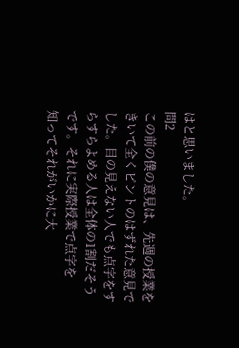はと思いました。
問2
この前の僕の意見は、先週の授業をきいて全くピントのはずれた意見でした。目の見えない人でも点字をすらすらよめる人は全体の1割だそうです。それに実際授業で点字を
知ってそれがいかに大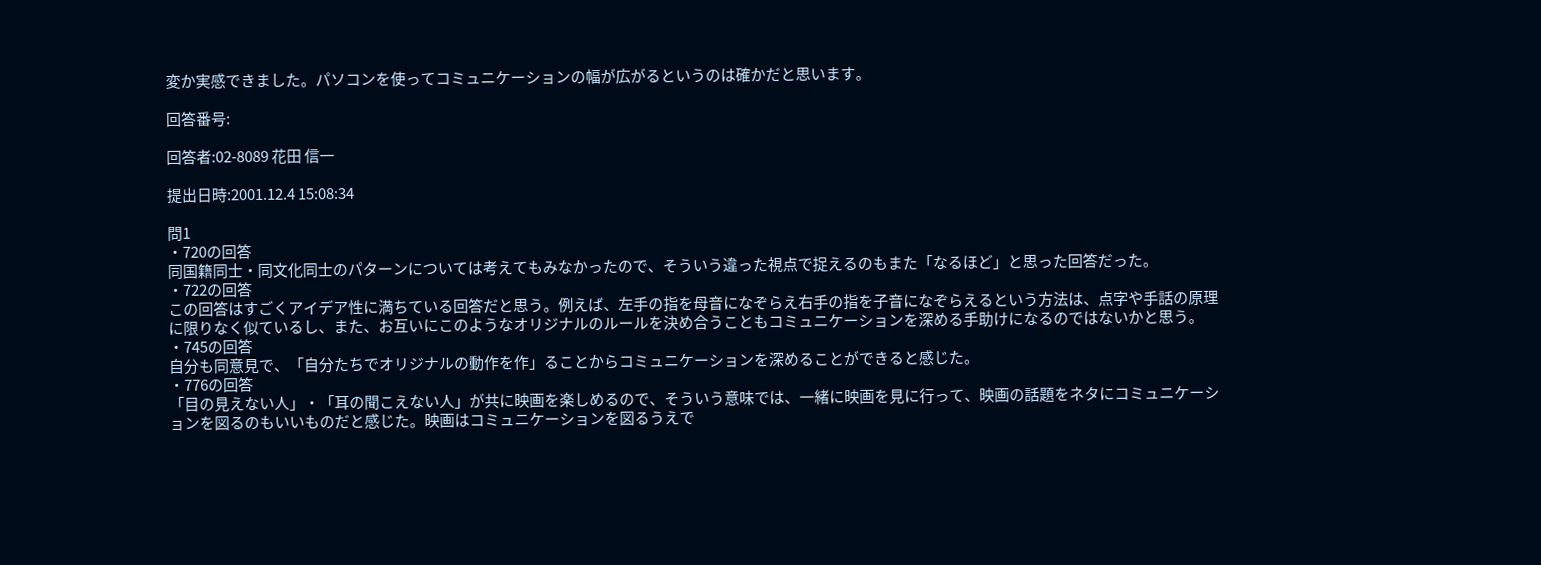変か実感できました。パソコンを使ってコミュニケーションの幅が広がるというのは確かだと思います。

回答番号:

回答者:02-8089 花田 信一

提出日時:2001.12.4 15:08:34

問1
・720の回答
同国籍同士・同文化同士のパターンについては考えてもみなかったので、そういう違った視点で捉えるのもまた「なるほど」と思った回答だった。
・722の回答
この回答はすごくアイデア性に満ちている回答だと思う。例えば、左手の指を母音になぞらえ右手の指を子音になぞらえるという方法は、点字や手話の原理に限りなく似ているし、また、お互いにこのようなオリジナルのルールを決め合うこともコミュニケーションを深める手助けになるのではないかと思う。
・745の回答
自分も同意見で、「自分たちでオリジナルの動作を作」ることからコミュニケーションを深めることができると感じた。
・776の回答
「目の見えない人」・「耳の聞こえない人」が共に映画を楽しめるので、そういう意味では、一緒に映画を見に行って、映画の話題をネタにコミュニケーションを図るのもいいものだと感じた。映画はコミュニケーションを図るうえで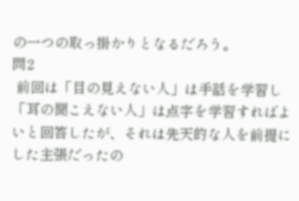の一つの取っ掛かりとなるだろう。
問2
 前回は「目の見えない人」は手話を学習し「耳の聞こえない人」は点字を学習すればよいと回答したが、それは先天的な人を前提にした主張だったの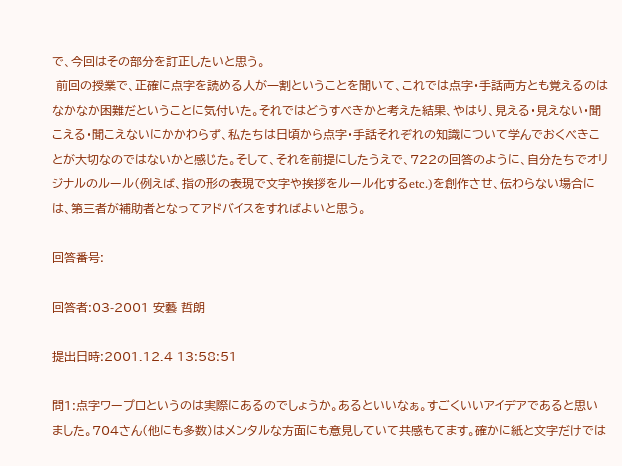で、今回はその部分を訂正したいと思う。
 前回の授業で、正確に点字を読める人が一割ということを聞いて、これでは点字・手話両方とも覚えるのはなかなか困難だということに気付いた。それではどうすべきかと考えた結果、やはり、見える・見えない・聞こえる・聞こえないにかかわらず、私たちは日頃から点字・手話それぞれの知識について学んでおくべきことが大切なのではないかと感じた。そして、それを前提にしたうえで、722の回答のように、自分たちでオリジナルのルール(例えば、指の形の表現で文字や挨拶をルール化するetc.)を創作させ、伝わらない場合には、第三者が補助者となってアドバイスをすればよいと思う。

回答番号:

回答者:03-2001 安藝 哲朗

提出日時:2001.12.4 13:58:51

問1:点字ワープロというのは実際にあるのでしょうか。あるといいなぁ。すごくいいアイデアであると思いました。704さん(他にも多数)はメンタルな方面にも意見していて共感もてます。確かに紙と文字だけでは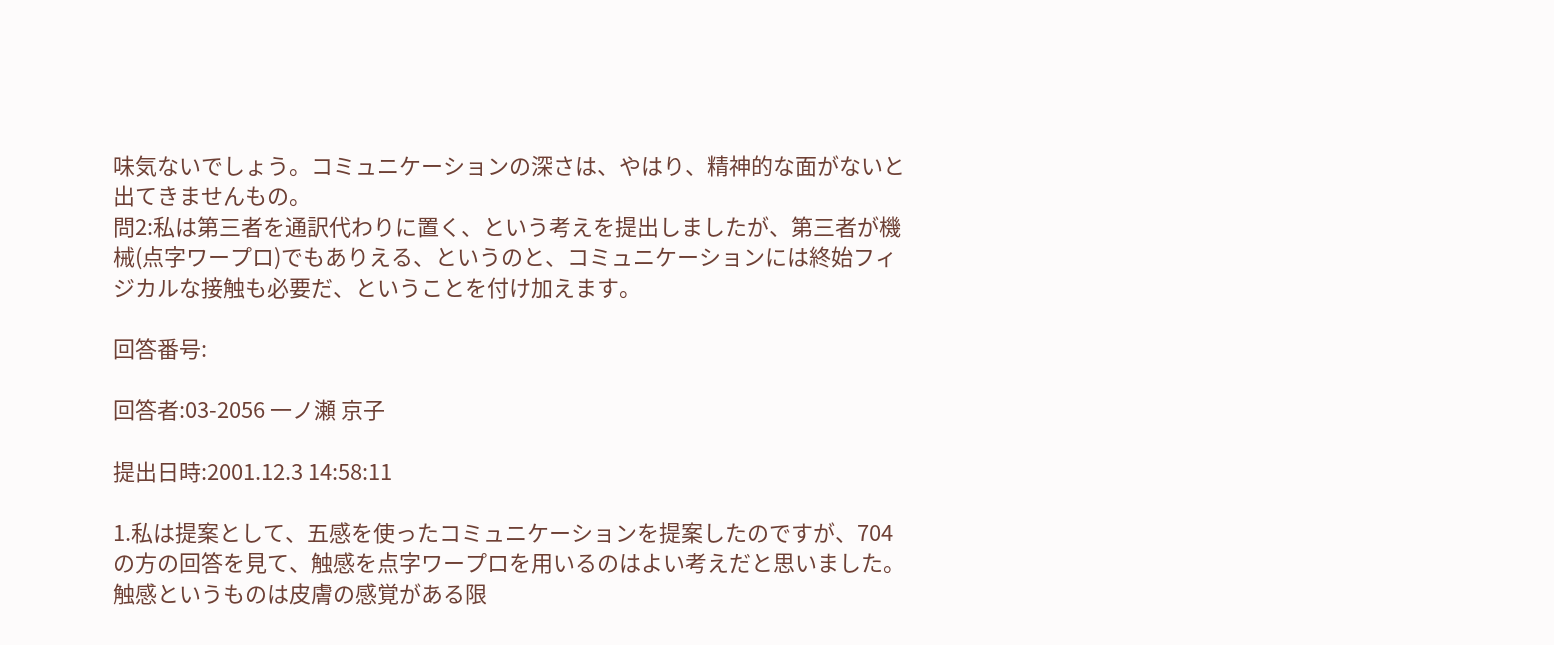味気ないでしょう。コミュニケーションの深さは、やはり、精神的な面がないと出てきませんもの。
問2:私は第三者を通訳代わりに置く、という考えを提出しましたが、第三者が機械(点字ワープロ)でもありえる、というのと、コミュニケーションには終始フィジカルな接触も必要だ、ということを付け加えます。

回答番号:

回答者:03-2056 一ノ瀬 京子

提出日時:2001.12.3 14:58:11

1.私は提案として、五感を使ったコミュニケーションを提案したのですが、704の方の回答を見て、触感を点字ワープロを用いるのはよい考えだと思いました。触感というものは皮膚の感覚がある限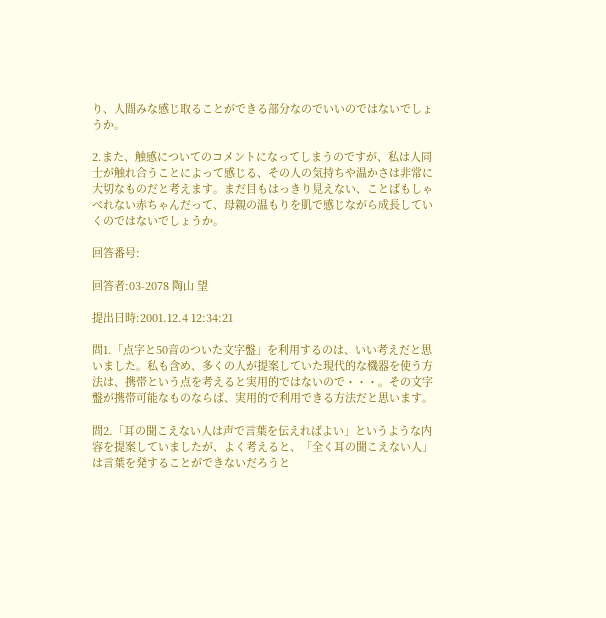り、人間みな感じ取ることができる部分なのでいいのではないでしょうか。

2.また、触感についてのコメントになってしまうのですが、私は人同士が触れ合うことによって感じる、その人の気持ちや温かさは非常に大切なものだと考えます。まだ目もはっきり見えない、ことばもしゃべれない赤ちゃんだって、母親の温もりを肌で感じながら成長していくのではないでしょうか。

回答番号:

回答者:03-2078 陶山 望

提出日時:2001.12.4 12:34:21

問1.「点字と50音のついた文字盤」を利用するのは、いい考えだと思いました。私も含め、多くの人が提案していた現代的な機器を使う方法は、携帯という点を考えると実用的ではないので・・・。その文字盤が携帯可能なものならば、実用的で利用できる方法だと思います。

問2.「耳の聞こえない人は声で言葉を伝えればよい」というような内容を提案していましたが、よく考えると、「全く耳の聞こえない人」は言葉を発することができないだろうと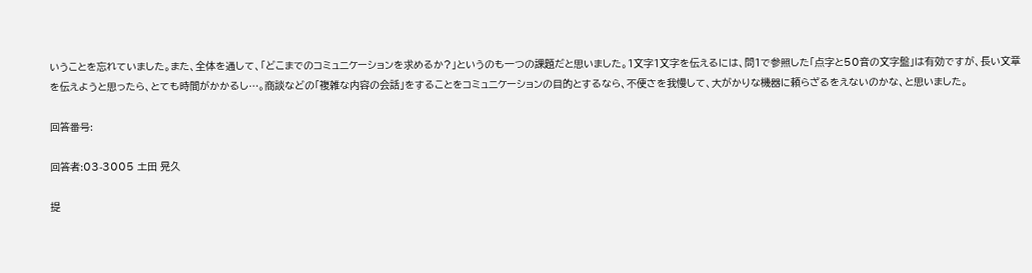いうことを忘れていました。また、全体を通して、「どこまでのコミュニケーションを求めるか?」というのも一つの課題だと思いました。1文字1文字を伝えるには、問1で参照した「点字と50音の文字盤」は有効ですが、長い文章を伝えようと思ったら、とても時間がかかるし…。商談などの「複雑な内容の会話」をすることをコミュニケーションの目的とするなら、不便さを我慢して、大がかりな機器に頼らざるをえないのかな、と思いました。

回答番号:

回答者:03-3005 土田 晃久

提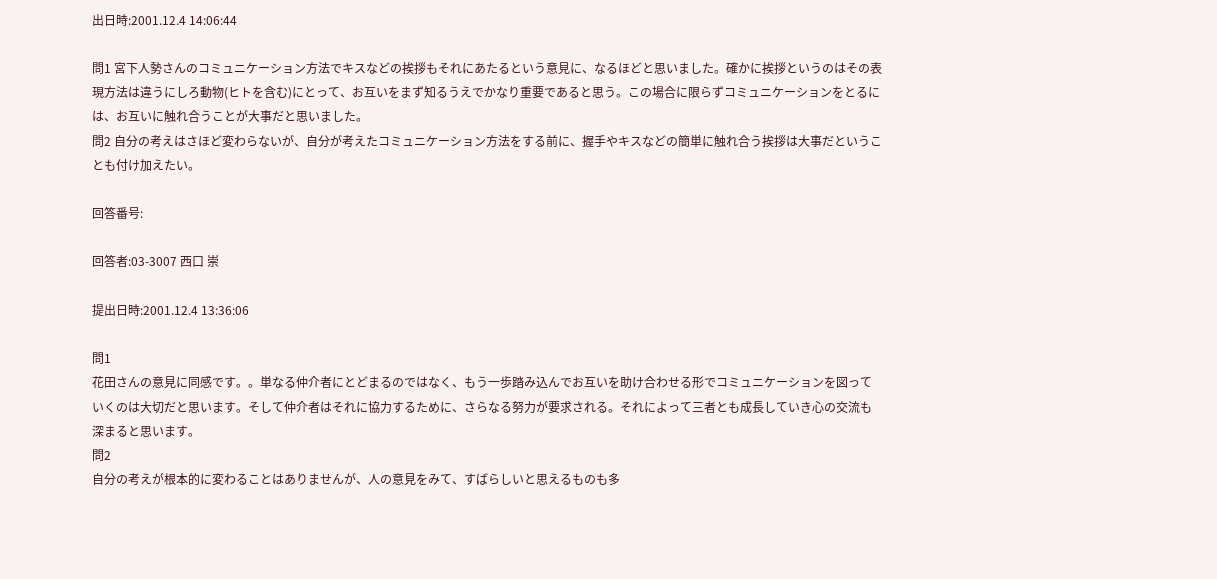出日時:2001.12.4 14:06:44

問1 宮下人勢さんのコミュニケーション方法でキスなどの挨拶もそれにあたるという意見に、なるほどと思いました。確かに挨拶というのはその表現方法は違うにしろ動物(ヒトを含む)にとって、お互いをまず知るうえでかなり重要であると思う。この場合に限らずコミュニケーションをとるには、お互いに触れ合うことが大事だと思いました。
問2 自分の考えはさほど変わらないが、自分が考えたコミュニケーション方法をする前に、握手やキスなどの簡単に触れ合う挨拶は大事だということも付け加えたい。

回答番号:

回答者:03-3007 西口 崇

提出日時:2001.12.4 13:36:06

問1
花田さんの意見に同感です。。単なる仲介者にとどまるのではなく、もう一歩踏み込んでお互いを助け合わせる形でコミュニケーションを図っていくのは大切だと思います。そして仲介者はそれに協力するために、さらなる努力が要求される。それによって三者とも成長していき心の交流も深まると思います。
問2
自分の考えが根本的に変わることはありませんが、人の意見をみて、すばらしいと思えるものも多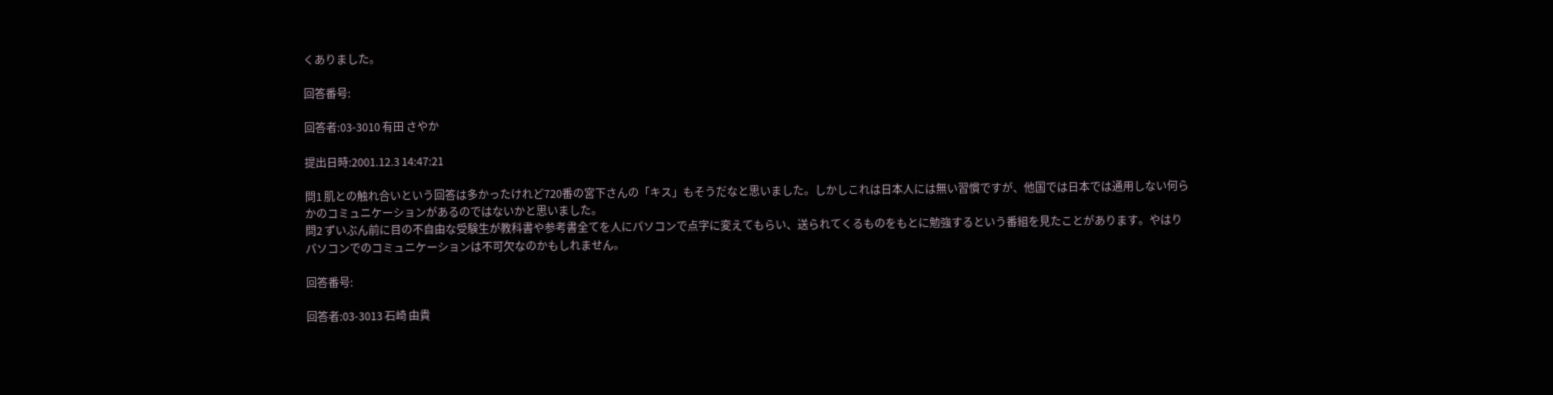くありました。

回答番号:

回答者:03-3010 有田 さやか

提出日時:2001.12.3 14:47:21

問1 肌との触れ合いという回答は多かったけれど720番の宮下さんの「キス」もそうだなと思いました。しかしこれは日本人には無い習慣ですが、他国では日本では通用しない何らかのコミュニケーションがあるのではないかと思いました。
問2 ずいぶん前に目の不自由な受験生が教科書や参考書全てを人にパソコンで点字に変えてもらい、送られてくるものをもとに勉強するという番組を見たことがあります。やはりパソコンでのコミュニケーションは不可欠なのかもしれません。

回答番号:

回答者:03-3013 石崎 由貴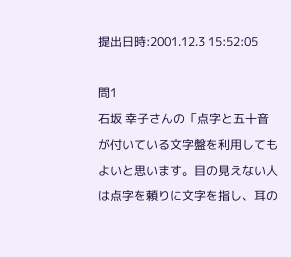提出日時:2001.12.3 15:52:05

問1
石坂 幸子さんの「点字と五十音が付いている文字盤を利用してもよいと思います。目の見えない人は点字を頼りに文字を指し、耳の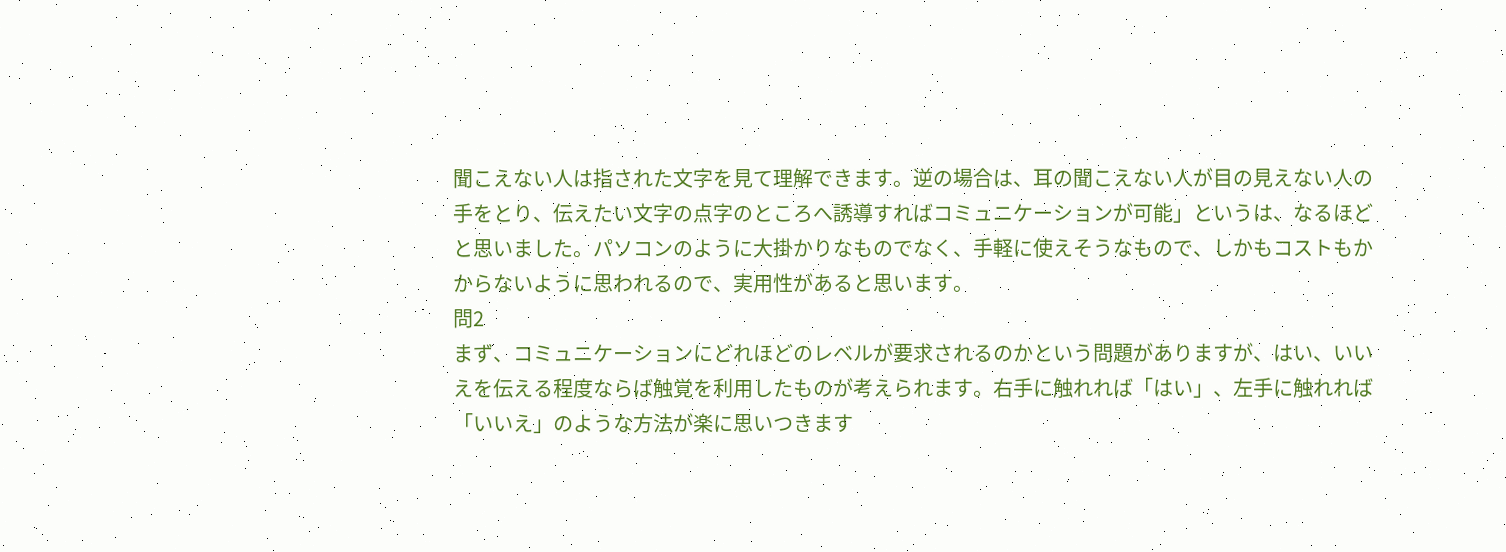聞こえない人は指された文字を見て理解できます。逆の場合は、耳の聞こえない人が目の見えない人の手をとり、伝えたい文字の点字のところへ誘導すればコミュニケーションが可能」というは、なるほどと思いました。パソコンのように大掛かりなものでなく、手軽に使えそうなもので、しかもコストもかからないように思われるので、実用性があると思います。
問2
まず、コミュニケーションにどれほどのレベルが要求されるのかという問題がありますが、はい、いいえを伝える程度ならば触覚を利用したものが考えられます。右手に触れれば「はい」、左手に触れれば「いいえ」のような方法が楽に思いつきます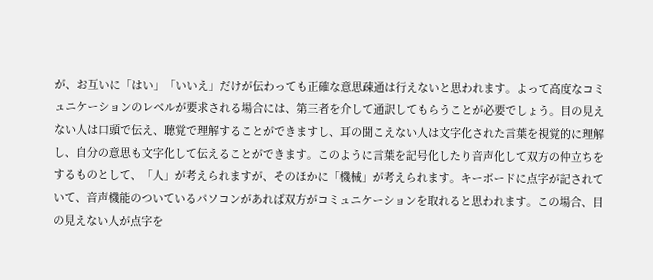が、お互いに「はい」「いいえ」だけが伝わっても正確な意思疎通は行えないと思われます。よって高度なコミュニケーションのレベルが要求される場合には、第三者を介して通訳してもらうことが必要でしょう。目の見えない人は口頭で伝え、聴覚で理解することができますし、耳の聞こえない人は文字化された言葉を視覚的に理解し、自分の意思も文字化して伝えることができます。このように言葉を記号化したり音声化して双方の仲立ちをするものとして、「人」が考えられますが、そのほかに「機械」が考えられます。キーボードに点字が記されていて、音声機能のついているパソコンがあれば双方がコミュニケーションを取れると思われます。この場合、目の見えない人が点字を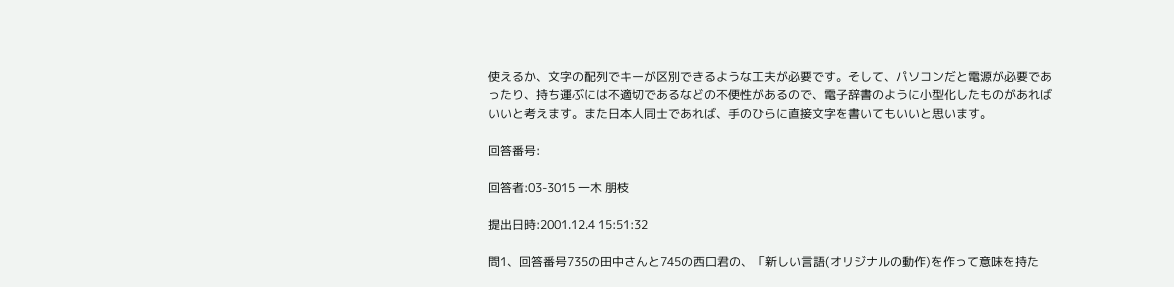使えるか、文字の配列でキーが区別できるような工夫が必要です。そして、パソコンだと電源が必要であったり、持ち運ぶには不適切であるなどの不便性があるので、電子辞書のように小型化したものがあればいいと考えます。また日本人同士であれば、手のひらに直接文字を書いてもいいと思います。

回答番号:

回答者:03-3015 一木 朋枝

提出日時:2001.12.4 15:51:32

問1、回答番号735の田中さんと745の西口君の、「新しい言語(オリジナルの動作)を作って意味を持た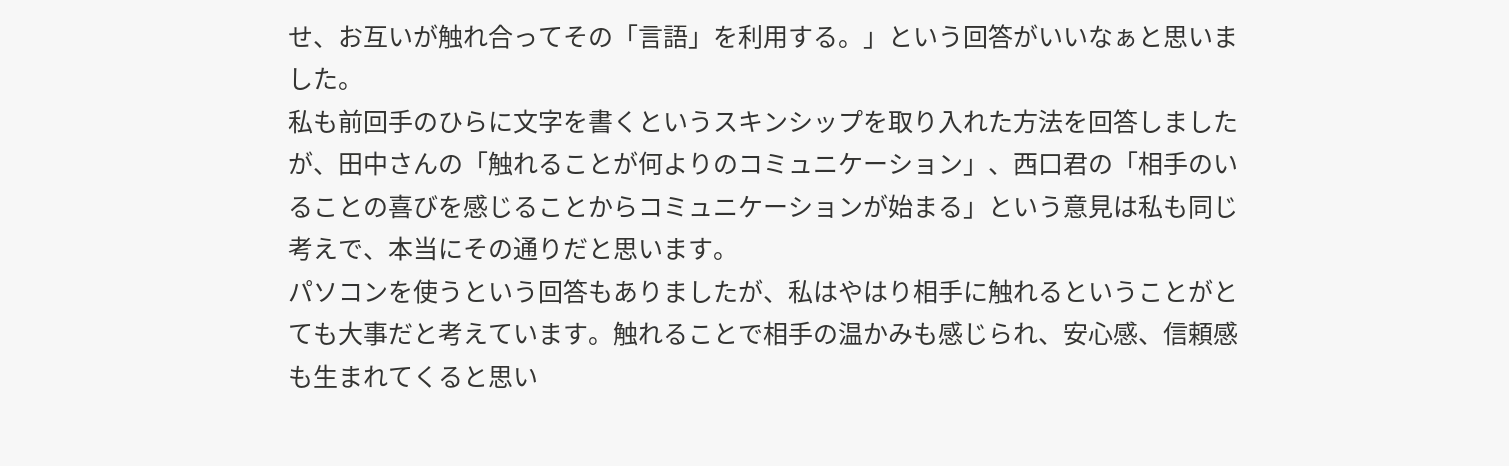せ、お互いが触れ合ってその「言語」を利用する。」という回答がいいなぁと思いました。
私も前回手のひらに文字を書くというスキンシップを取り入れた方法を回答しましたが、田中さんの「触れることが何よりのコミュニケーション」、西口君の「相手のいることの喜びを感じることからコミュニケーションが始まる」という意見は私も同じ考えで、本当にその通りだと思います。
パソコンを使うという回答もありましたが、私はやはり相手に触れるということがとても大事だと考えています。触れることで相手の温かみも感じられ、安心感、信頼感も生まれてくると思い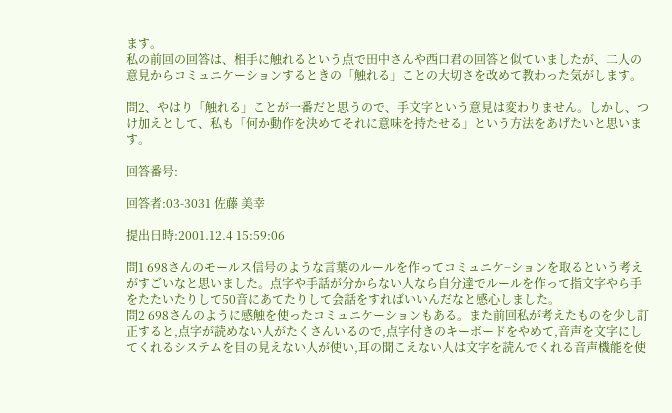ます。
私の前回の回答は、相手に触れるという点で田中さんや西口君の回答と似ていましたが、二人の意見からコミュニケーションするときの「触れる」ことの大切さを改めて教わった気がします。

問2、やはり「触れる」ことが一番だと思うので、手文字という意見は変わりません。しかし、つけ加えとして、私も「何か動作を決めてそれに意味を持たせる」という方法をあげたいと思います。

回答番号:

回答者:03-3031 佐藤 美幸

提出日時:2001.12.4 15:59:06

問1 698さんのモールス信号のような言葉のルールを作ってコミュニケ−ションを取るという考えがすごいなと思いました。点字や手話が分からない人なら自分達でルールを作って指文字やら手をたたいたりして50音にあてたりして会話をすればいいんだなと感心しました。
問2 698さんのように感触を使ったコミュニケーションもある。また前回私が考えたものを少し訂正すると,点字が読めない人がたくさんいるので,点字付きのキーボードをやめて,音声を文字にしてくれるシステムを目の見えない人が使い,耳の聞こえない人は文字を読んでくれる音声機能を使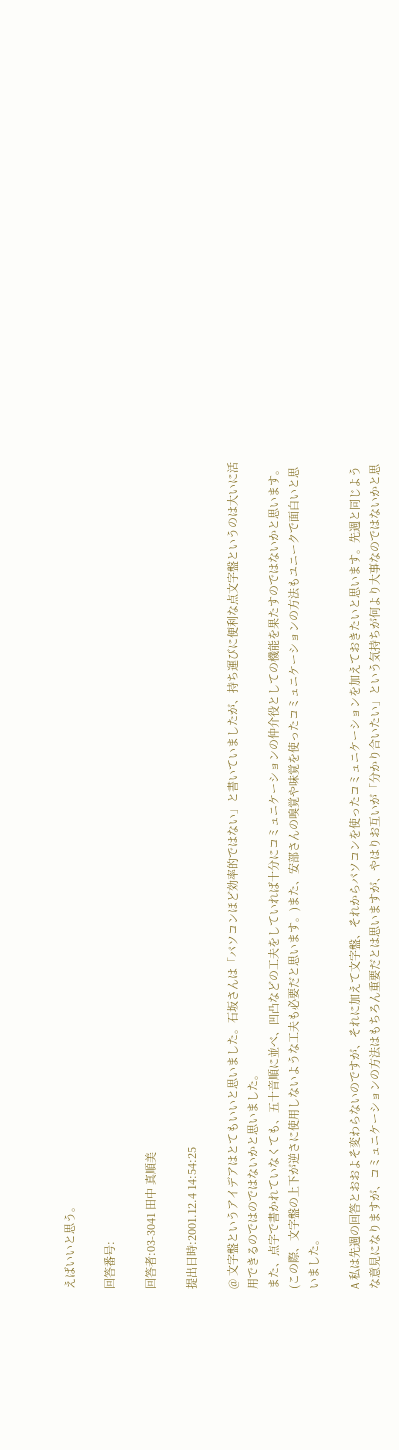えばいいと思う。

回答番号:

回答者:03-3041 田中 真順美

提出日時:2001.12.4 14:54:25

@ 文字盤というアイデアはとてもいいと思いました。石坂さんは「パソコンほど効率的ではない」と書いていましたが、持ち運びに便利な点文字盤というのは大いに活用できるのではのではないかと思いました。
また、点字で書かれていなくても、五十音順に並べ、凹凸などの工夫をしていれば十分にコミュニケーションの仲介役としての機能を果たすのではないかと思います。(この際、文字盤の上下が逆さに使用しないような工夫も必要だと思います。)また、安部さんの嗅覚や味覚を使ったコミュニケーションの方法もユニークで面白いと思いました。

A 私は先週の回答とおおよそ変わらないのですが、それに加えて文字盤、それからパソコンを使ったコミュニケーションを加えておきたいと思います。先週と同じような意見になりますが、コミュニケーションの方法はもちろん重要だとは思いますが、やはりお互いが「分かり合いたい」という気持ちが何より大事なのではないかと思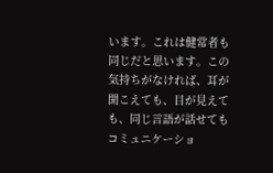います。これは健常者も同じだと思います。この気持ちがなければ、耳が聞こえても、目が見えても、同じ言語が話せてもコミュニケーショ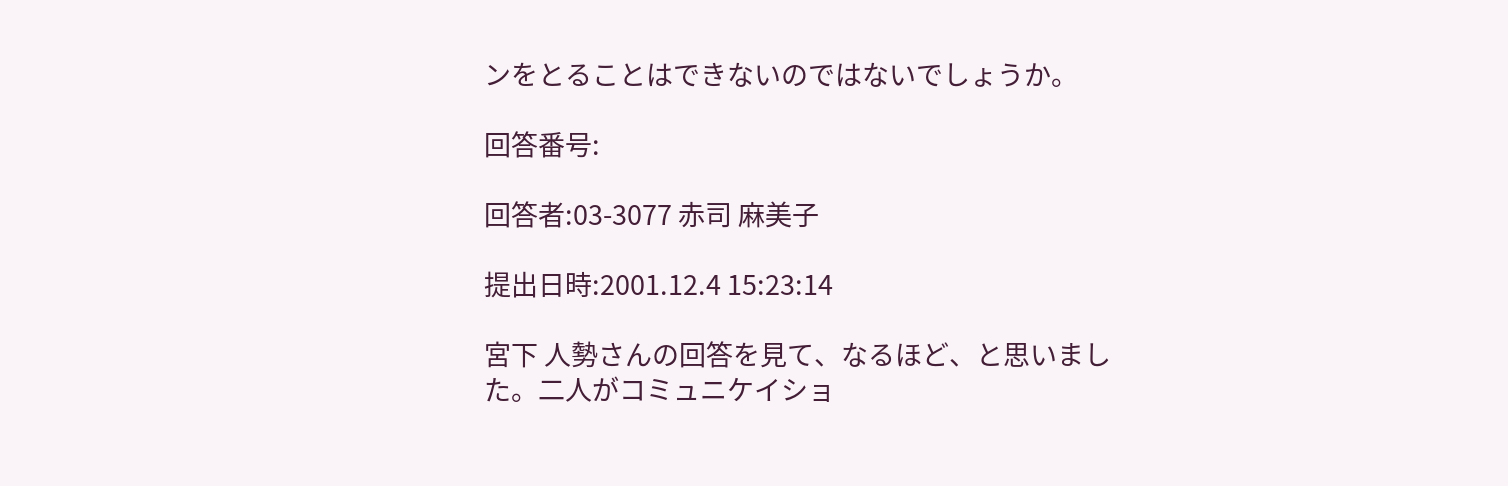ンをとることはできないのではないでしょうか。

回答番号:

回答者:03-3077 赤司 麻美子

提出日時:2001.12.4 15:23:14

宮下 人勢さんの回答を見て、なるほど、と思いました。二人がコミュニケイショ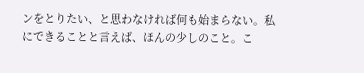ンをとりたい、と思わなければ何も始まらない。私にできることと言えば、ほんの少しのこと。こ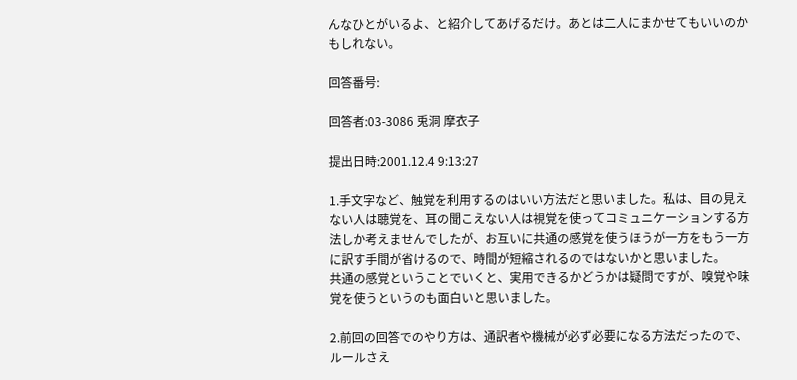んなひとがいるよ、と紹介してあげるだけ。あとは二人にまかせてもいいのかもしれない。

回答番号:

回答者:03-3086 兎洞 摩衣子

提出日時:2001.12.4 9:13:27

1.手文字など、触覚を利用するのはいい方法だと思いました。私は、目の見えない人は聴覚を、耳の聞こえない人は視覚を使ってコミュニケーションする方法しか考えませんでしたが、お互いに共通の感覚を使うほうが一方をもう一方に訳す手間が省けるので、時間が短縮されるのではないかと思いました。
共通の感覚ということでいくと、実用できるかどうかは疑問ですが、嗅覚や味覚を使うというのも面白いと思いました。

2.前回の回答でのやり方は、通訳者や機械が必ず必要になる方法だったので、ルールさえ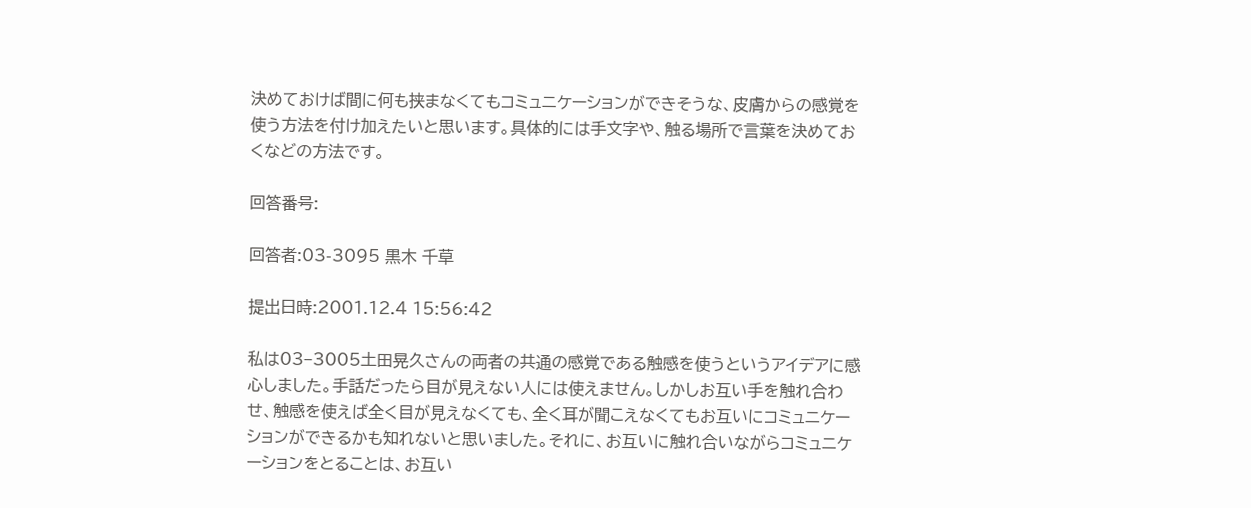決めておけば間に何も挟まなくてもコミュニケーションができそうな、皮膚からの感覚を使う方法を付け加えたいと思います。具体的には手文字や、触る場所で言葉を決めておくなどの方法です。

回答番号:

回答者:03-3095 黒木 千草

提出日時:2001.12.4 15:56:42

私は03−3005土田晃久さんの両者の共通の感覚である触感を使うというアイデアに感心しました。手話だったら目が見えない人には使えません。しかしお互い手を触れ合わせ、触感を使えば全く目が見えなくても、全く耳が聞こえなくてもお互いにコミュニケーションができるかも知れないと思いました。それに、お互いに触れ合いながらコミュニケーションをとることは、お互い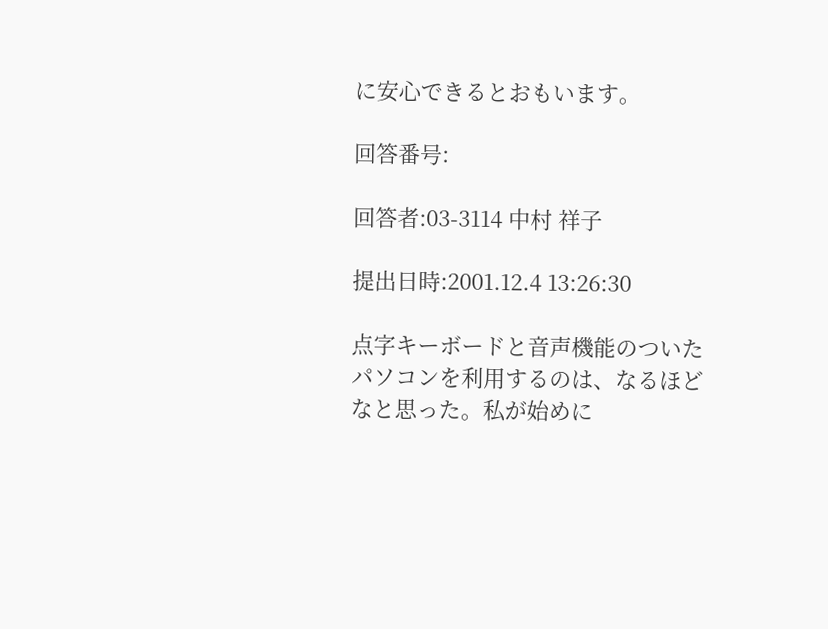に安心できるとおもいます。

回答番号:

回答者:03-3114 中村 祥子

提出日時:2001.12.4 13:26:30

点字キーボードと音声機能のついたパソコンを利用するのは、なるほどなと思った。私が始めに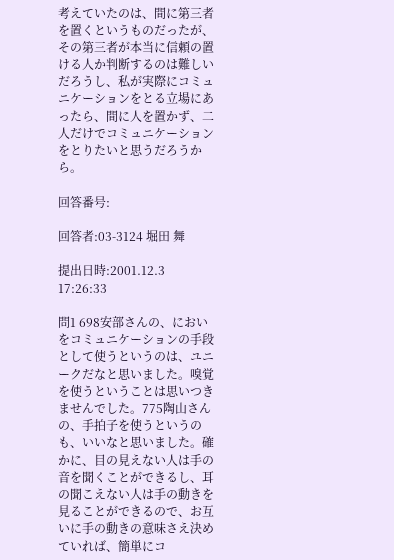考えていたのは、間に第三者を置くというものだったが、その第三者が本当に信頼の置ける人か判断するのは難しいだろうし、私が実際にコミュニケーションをとる立場にあったら、間に人を置かず、二人だけでコミュニケーションをとりたいと思うだろうから。

回答番号:

回答者:03-3124 堀田 舞

提出日時:2001.12.3 17:26:33

問1 698安部さんの、においをコミュニケーションの手段として使うというのは、ユニークだなと思いました。嗅覚を使うということは思いつきませんでした。775陶山さんの、手拍子を使うというのも、いいなと思いました。確かに、目の見えない人は手の音を聞くことができるし、耳の聞こえない人は手の動きを見ることができるので、お互いに手の動きの意味さえ決めていれば、簡単にコ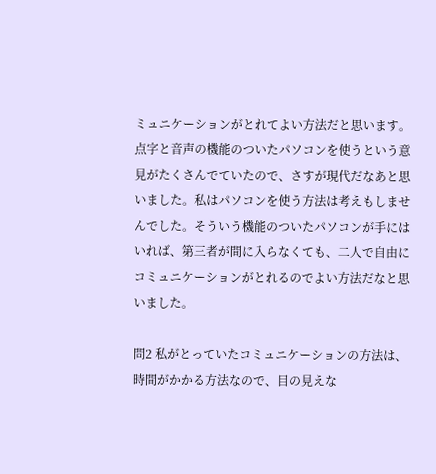ミュニケーションがとれてよい方法だと思います。
点字と音声の機能のついたパソコンを使うという意見がたくさんでていたので、さすが現代だなあと思いました。私はパソコンを使う方法は考えもしませんでした。そういう機能のついたパソコンが手にはいれば、第三者が間に入らなくても、二人で自由にコミュニケーションがとれるのでよい方法だなと思いました。

問2 私がとっていたコミュニケーションの方法は、時間がかかる方法なので、目の見えな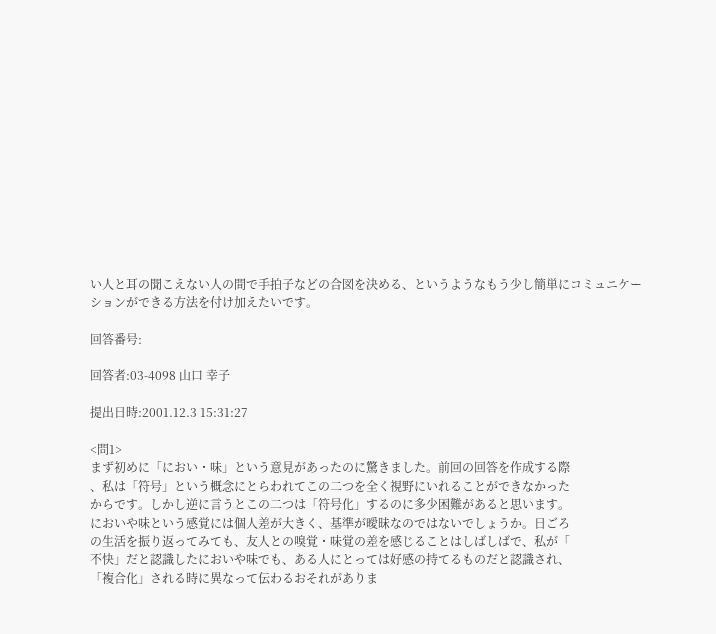い人と耳の聞こえない人の間で手拍子などの合図を決める、というようなもう少し簡単にコミュニケーションができる方法を付け加えたいです。

回答番号:

回答者:03-4098 山口 幸子

提出日時:2001.12.3 15:31:27

<問1>
まず初めに「におい・味」という意見があったのに驚きました。前回の回答を作成する際
、私は「符号」という概念にとらわれてこの二つを全く視野にいれることができなかった
からです。しかし逆に言うとこの二つは「符号化」するのに多少困難があると思います。
においや味という感覚には個人差が大きく、基準が曖昧なのではないでしょうか。日ごろ
の生活を振り返ってみても、友人との嗅覚・味覚の差を感じることはしばしばで、私が「
不快」だと認識したにおいや味でも、ある人にとっては好感の持てるものだと認識され、
「複合化」される時に異なって伝わるおそれがありま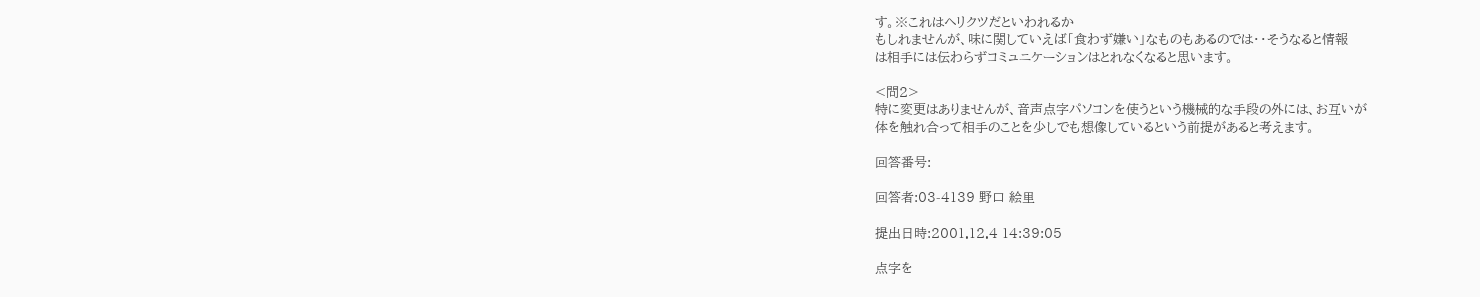す。※これはヘリクツだといわれるか
もしれませんが、味に関していえば「食わず嫌い」なものもあるのでは・・そうなると情報
は相手には伝わらずコミュニケーションはとれなくなると思います。

<問2>
特に変更はありませんが、音声点字パソコンを使うという機械的な手段の外には、お互いが
体を触れ合って相手のことを少しでも想像しているという前提があると考えます。

回答番号:

回答者:03-4139 野口 絵里

提出日時:2001.12.4 14:39:05

点字を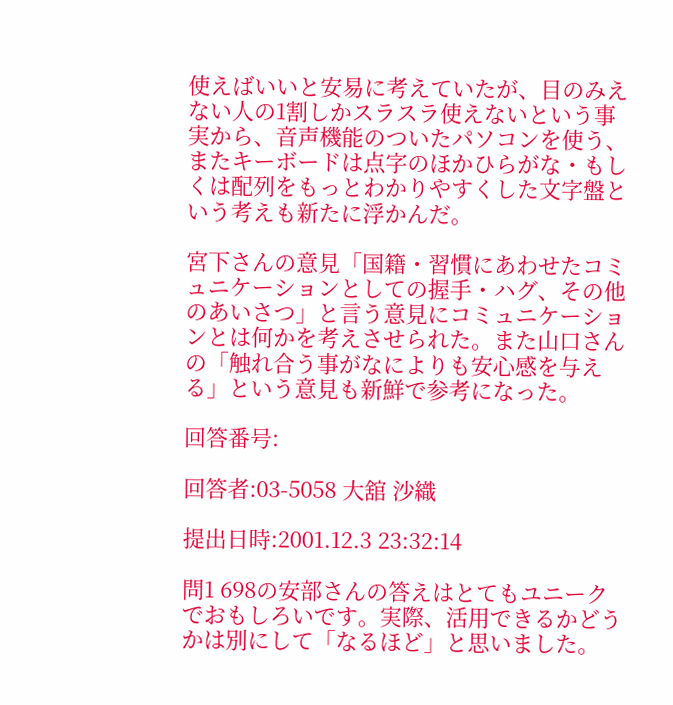使えばいいと安易に考えていたが、目のみえない人の1割しかスラスラ使えないという事実から、音声機能のついたパソコンを使う、またキーボードは点字のほかひらがな・もしくは配列をもっとわかりやすくした文字盤という考えも新たに浮かんだ。

宮下さんの意見「国籍・習慣にあわせたコミュニケーションとしての握手・ハグ、その他のあいさつ」と言う意見にコミュニケーションとは何かを考えさせられた。また山口さんの「触れ合う事がなによりも安心感を与える」という意見も新鮮で参考になった。

回答番号:

回答者:03-5058 大舘 沙織

提出日時:2001.12.3 23:32:14

問1 698の安部さんの答えはとてもユニークでおもしろいです。実際、活用できるかどうかは別にして「なるほど」と思いました。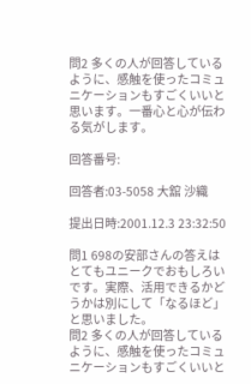問2 多くの人が回答しているように、感触を使ったコミュニケーションもすごくいいと思います。一番心と心が伝わる気がします。

回答番号:

回答者:03-5058 大舘 沙織

提出日時:2001.12.3 23:32:50

問1 698の安部さんの答えはとてもユニークでおもしろいです。実際、活用できるかどうかは別にして「なるほど」と思いました。
問2 多くの人が回答しているように、感触を使ったコミュニケーションもすごくいいと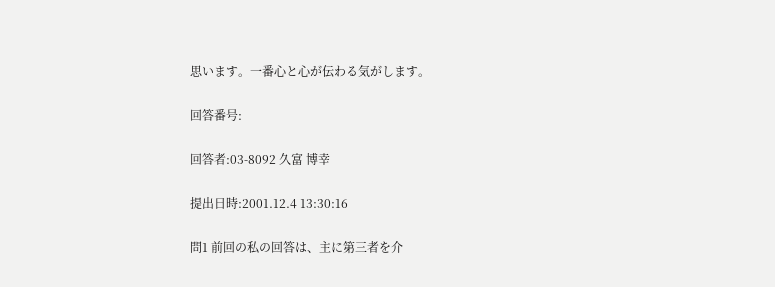思います。一番心と心が伝わる気がします。

回答番号:

回答者:03-8092 久富 博幸

提出日時:2001.12.4 13:30:16

問1 前回の私の回答は、主に第三者を介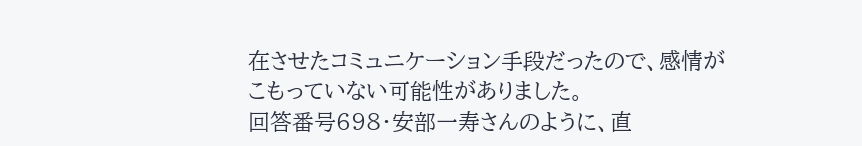在させたコミュニケーション手段だったので、感情がこもっていない可能性がありました。
回答番号698・安部一寿さんのように、直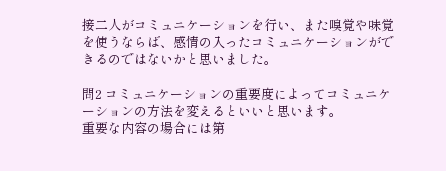接二人がコミュニケーションを行い、また嗅覚や味覚を使うならば、感情の入ったコミュニケーションができるのではないかと思いました。

問2 コミュニケーションの重要度によってコミュニケーションの方法を変えるといいと思います。
重要な内容の場合には第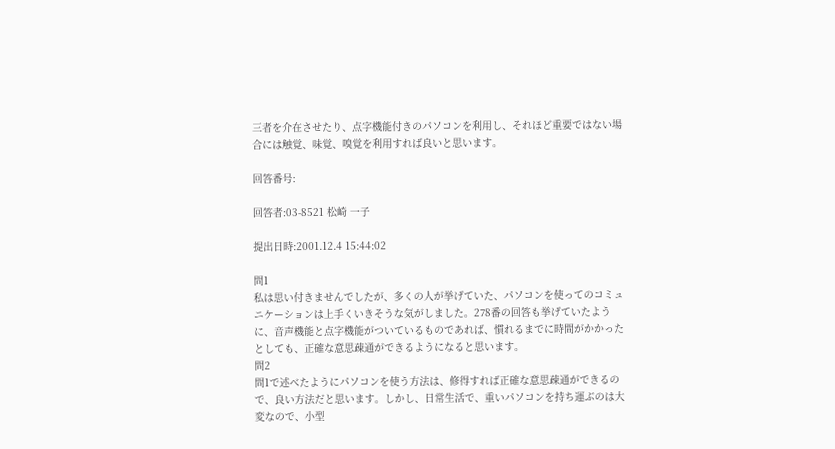三者を介在させたり、点字機能付きのパソコンを利用し、それほど重要ではない場合には触覚、味覚、嗅覚を利用すれば良いと思います。

回答番号:

回答者:03-8521 松崎 一子

提出日時:2001.12.4 15:44:02

問1
私は思い付きませんでしたが、多くの人が挙げていた、パソコンを使ってのコミュニケーションは上手くいきそうな気がしました。278番の回答も挙げていたように、音声機能と点字機能がついているものであれば、慣れるまでに時間がかかったとしても、正確な意思疎通ができるようになると思います。
問2
問1で述べたようにパソコンを使う方法は、修得すれば正確な意思疎通ができるので、良い方法だと思います。しかし、日常生活で、重いパソコンを持ち運ぶのは大変なので、小型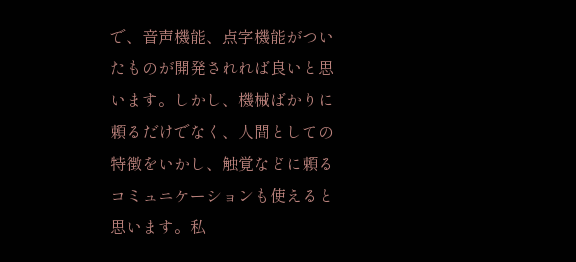で、音声機能、点字機能がついたものが開発されれば良いと思います。しかし、機械ばかりに頼るだけでなく、人間としての特徴をいかし、触覚などに頼るコミュニケーションも使えると思います。私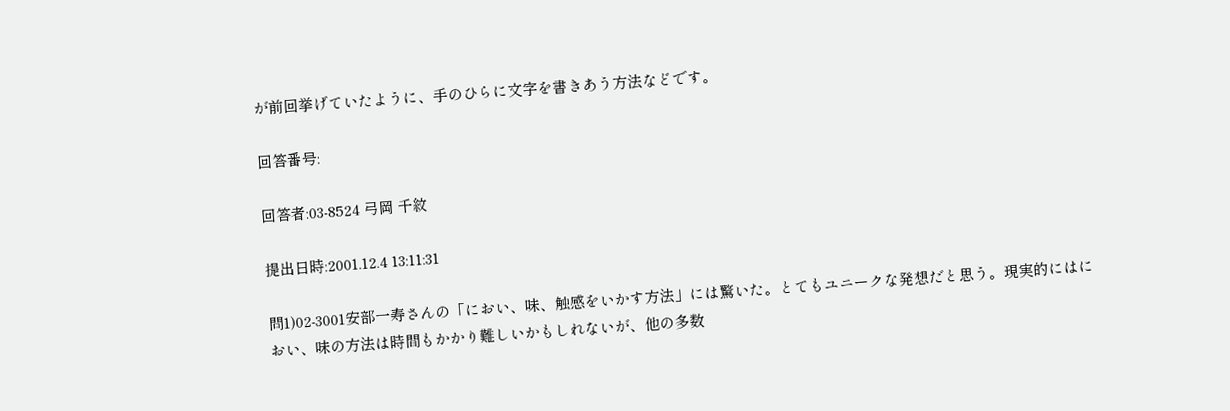が前回挙げていたように、手のひらに文字を書きあう方法などです。

回答番号:

回答者:03-8524 弓岡 千紋

提出日時:2001.12.4 13:11:31

問1)02-3001安部一寿さんの「におい、味、触感をいかす方法」には驚いた。とてもユニークな発想だと思う。現実的にはにおい、味の方法は時間もかかり難しいかもしれないが、他の多数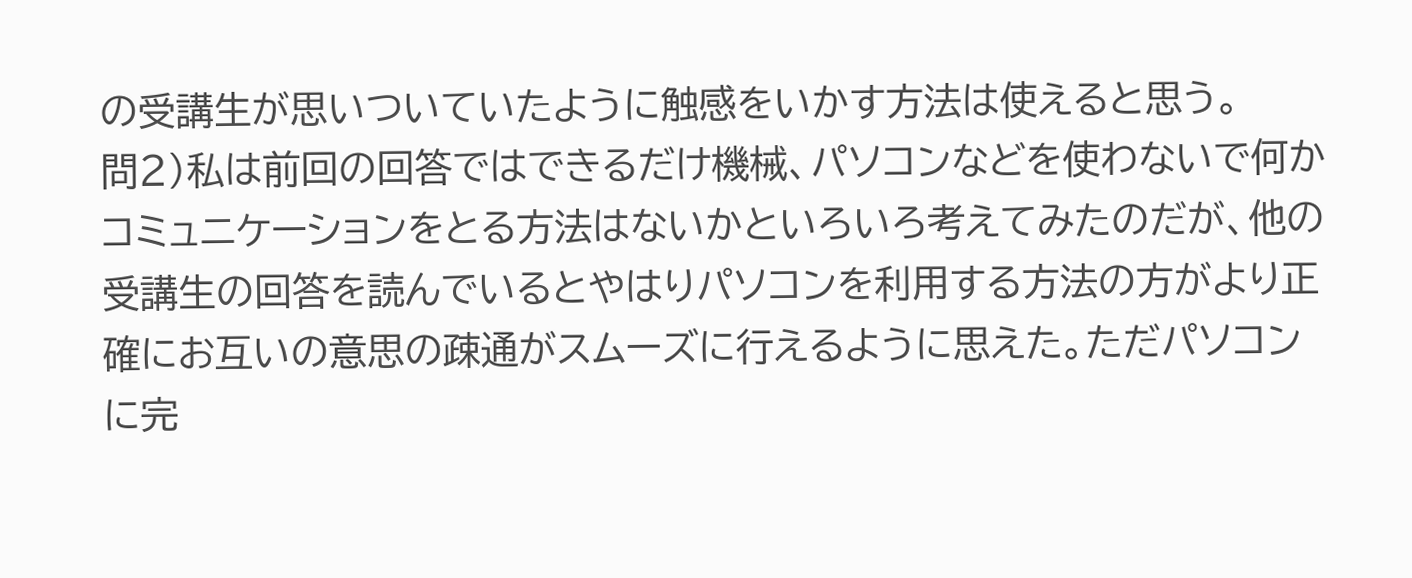の受講生が思いついていたように触感をいかす方法は使えると思う。
問2)私は前回の回答ではできるだけ機械、パソコンなどを使わないで何かコミュニケーションをとる方法はないかといろいろ考えてみたのだが、他の受講生の回答を読んでいるとやはりパソコンを利用する方法の方がより正確にお互いの意思の疎通がスムーズに行えるように思えた。ただパソコンに完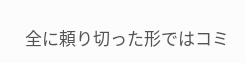全に頼り切った形ではコミ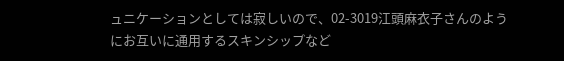ュニケーションとしては寂しいので、02-3019江頭麻衣子さんのようにお互いに通用するスキンシップなど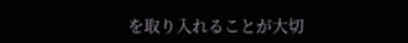を取り入れることが大切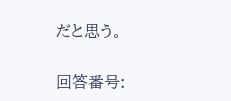だと思う。

回答番号: